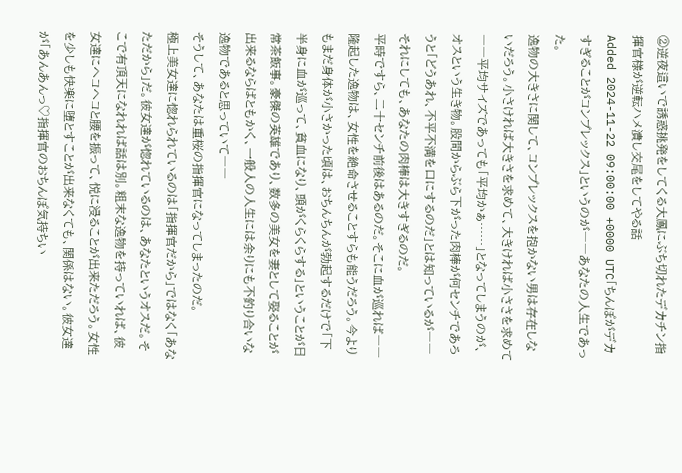②逆夜這いで誘惑挑発をしてくる大鳳にぶち切れたデカチン指揮官様が逆転ハメ潰し交尾をしてやる話
Added 2024-11-22 09:00:00 +0000 UTC「ちんぽがデカすぎることがコンプレックス」というのが――あなたの人生であった。
逸物の大きさに関して、コンプレックスを抱かない男は存在しないだろう。小さければ大きさを求めて、大きければ小ささを求めて――平均サイズであっても「平均かぁ……」となってしまうのが、オスという生き物。股間からぶら下がった肉棒が何センチであろうと「どうあれ、不平不満を口にするのだ」とは知っているが――
それにしても、あなたの肉棒は大きすぎるのだ。
平時ですら、二十センチ前後はあるのだ。そこに血が巡れば――隆起した逸物は、女性を絶命させることすらも能うだろう。今よりもまだ身体が小さかった頃は、おちんちんが勃起するだけで「下半身に血が巡って、貧血になり、頭がくらくらする」ということが日常茶飯事。豪傑の英雄であり、数多の美女を妻として娶ることが出来るならばともかく、一般人の人生には余りにも不釣り合いな逸物であると思っていて――
そうして、あなたは重桜の指揮官になってしまったのだ。
極上美女達に惚れられているのは「指揮官だから」ではなく「あなただから」だ。彼女達が惚れているのは、あなたというオスだ。そこで有頂天になれれば話は別。粗末な逸物を持っていれば、彼女達にヘコヘコと腰を振って、悦に浸ることが出来ただろう。女性を少しも快楽に堕とすことが出来なくても、関係はない。彼女達が「あんあんっ♡指揮官のおちんぽ気持ちい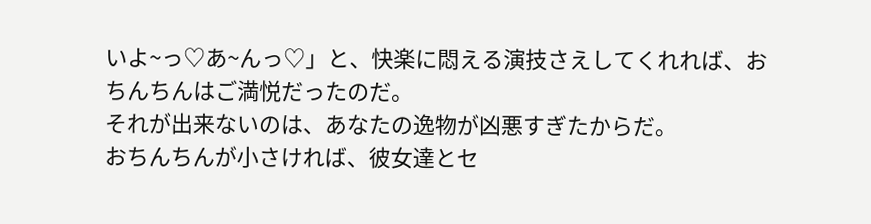いよ~っ♡あ~んっ♡」と、快楽に悶える演技さえしてくれれば、おちんちんはご満悦だったのだ。
それが出来ないのは、あなたの逸物が凶悪すぎたからだ。
おちんちんが小さければ、彼女達とセ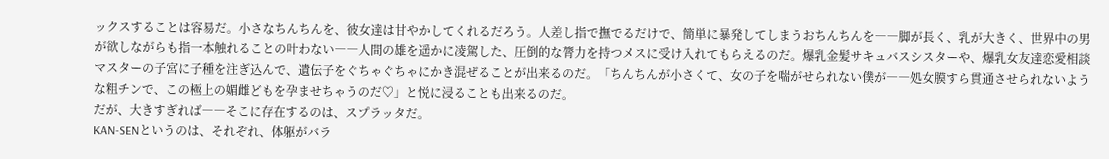ックスすることは容易だ。小さなちんちんを、彼女達は甘やかしてくれるだろう。人差し指で撫でるだけで、簡単に暴発してしまうおちんちんを――脚が長く、乳が大きく、世界中の男が欲しながらも指一本触れることの叶わない――人間の雄を遥かに凌駕した、圧倒的な膂力を持つメスに受け入れてもらえるのだ。爆乳金髪サキュバスシスターや、爆乳女友達恋愛相談マスターの子宮に子種を注ぎ込んで、遺伝子をぐちゃぐちゃにかき混ぜることが出来るのだ。「ちんちんが小さくて、女の子を喘がせられない僕が――処女膜すら貫通させられないような粗チンで、この極上の媚雌どもを孕ませちゃうのだ♡」と悦に浸ることも出来るのだ。
だが、大きすぎれば――そこに存在するのは、スプラッタだ。
KAN-SENというのは、それぞれ、体躯がバラ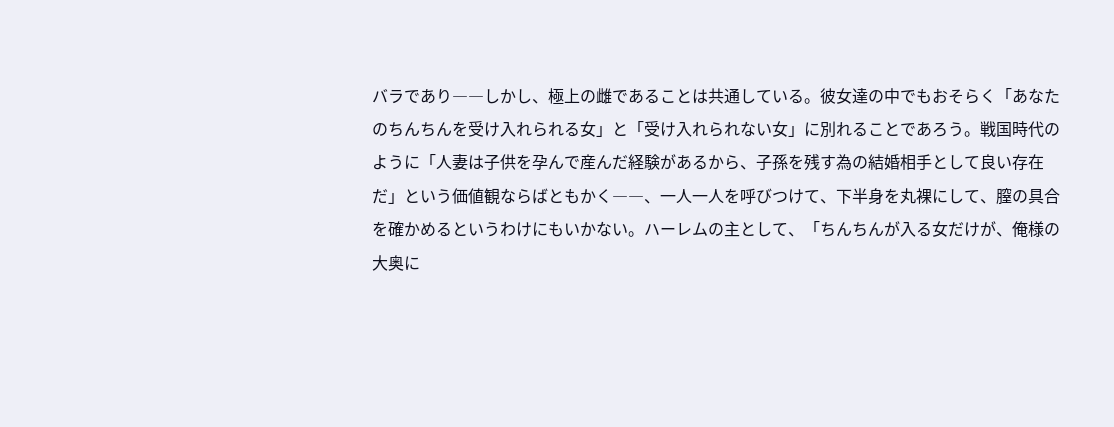バラであり――しかし、極上の雌であることは共通している。彼女達の中でもおそらく「あなたのちんちんを受け入れられる女」と「受け入れられない女」に別れることであろう。戦国時代のように「人妻は子供を孕んで産んだ経験があるから、子孫を残す為の結婚相手として良い存在だ」という価値観ならばともかく――、一人一人を呼びつけて、下半身を丸裸にして、膣の具合を確かめるというわけにもいかない。ハーレムの主として、「ちんちんが入る女だけが、俺様の大奥に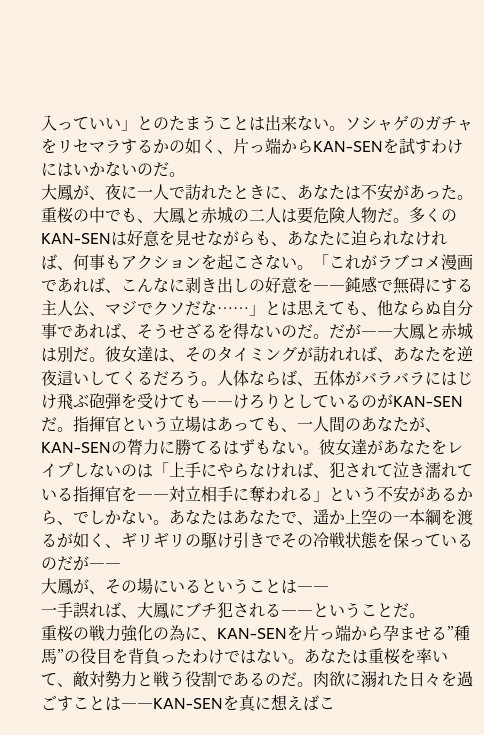入っていい」とのたまうことは出来ない。ソシャゲのガチャをリセマラするかの如く、片っ端からKAN-SENを試すわけにはいかないのだ。
大鳳が、夜に一人で訪れたときに、あなたは不安があった。
重桜の中でも、大鳳と赤城の二人は要危険人物だ。多くのKAN-SENは好意を見せながらも、あなたに迫られなければ、何事もアクションを起こさない。「これがラブコメ漫画であれば、こんなに剥き出しの好意を――鈍感で無碍にする主人公、マジでクソだな……」とは思えても、他ならぬ自分事であれば、そうせざるを得ないのだ。だが――大鳳と赤城は別だ。彼女達は、そのタイミングが訪れれば、あなたを逆夜這いしてくるだろう。人体ならば、五体がバラバラにはじけ飛ぶ砲弾を受けても――けろりとしているのがKAN-SENだ。指揮官という立場はあっても、一人間のあなたが、KAN-SENの膂力に勝てるはずもない。彼女達があなたをレイプしないのは「上手にやらなければ、犯されて泣き濡れている指揮官を――対立相手に奪われる」という不安があるから、でしかない。あなたはあなたで、遥か上空の一本綱を渡るが如く、ギリギリの駆け引きでその冷戦状態を保っているのだが――
大鳳が、その場にいるということは――
一手誤れば、大鳳にブチ犯される――ということだ。
重桜の戦力強化の為に、KAN-SENを片っ端から孕ませる”種馬”の役目を背負ったわけではない。あなたは重桜を率いて、敵対勢力と戦う役割であるのだ。肉欲に溺れた日々を過ごすことは――KAN-SENを真に想えばこ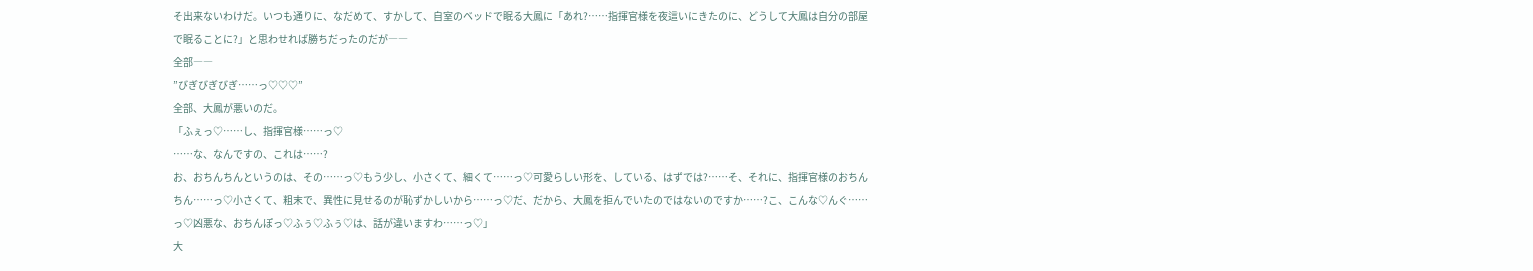そ出来ないわけだ。いつも通りに、なだめて、すかして、自室のベッドで眠る大鳳に「あれ?……指揮官様を夜這いにきたのに、どうして大鳳は自分の部屋で眠ることに?」と思わせれば勝ちだったのだが――
全部――
”びぎびぎびぎ……っ♡♡♡”
全部、大鳳が悪いのだ。
「ふぇっ♡……し、指揮官様……っ♡
……な、なんですの、これは……?
お、おちんちんというのは、その……っ♡もう少し、小さくて、細くて……っ♡可愛らしい形を、している、はずでは?……そ、それに、指揮官様のおちんちん……っ♡小さくて、粗末で、異性に見せるのが恥ずかしいから……っ♡だ、だから、大鳳を拒んでいたのではないのですか……?こ、こんな♡んぐ……っ♡凶悪な、おちんぽっ♡ふぅ♡ふぅ♡は、話が違いますわ……っ♡」
大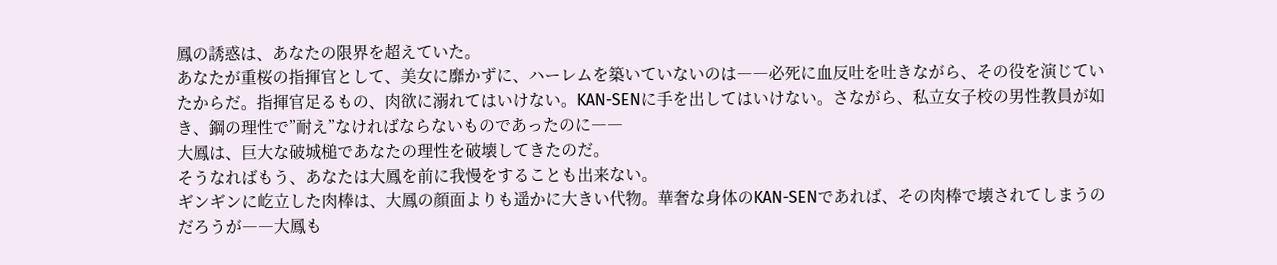鳳の誘惑は、あなたの限界を超えていた。
あなたが重桜の指揮官として、美女に靡かずに、ハーレムを築いていないのは――必死に血反吐を吐きながら、その役を演じていたからだ。指揮官足るもの、肉欲に溺れてはいけない。KAN-SENに手を出してはいけない。さながら、私立女子校の男性教員が如き、鋼の理性で”耐え”なければならないものであったのに――
大鳳は、巨大な破城槌であなたの理性を破壊してきたのだ。
そうなればもう、あなたは大鳳を前に我慢をすることも出来ない。
ギンギンに屹立した肉棒は、大鳳の顔面よりも遥かに大きい代物。華奢な身体のKAN-SENであれば、その肉棒で壊されてしまうのだろうが――大鳳も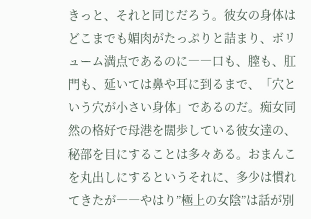きっと、それと同じだろう。彼女の身体はどこまでも媚肉がたっぷりと詰まり、ボリューム満点であるのに――口も、膣も、肛門も、延いては鼻や耳に到るまで、「穴という穴が小さい身体」であるのだ。痴女同然の格好で母港を闊歩している彼女達の、秘部を目にすることは多々ある。おまんこを丸出しにするというそれに、多少は慣れてきたが――やはり”極上の女陰”は話が別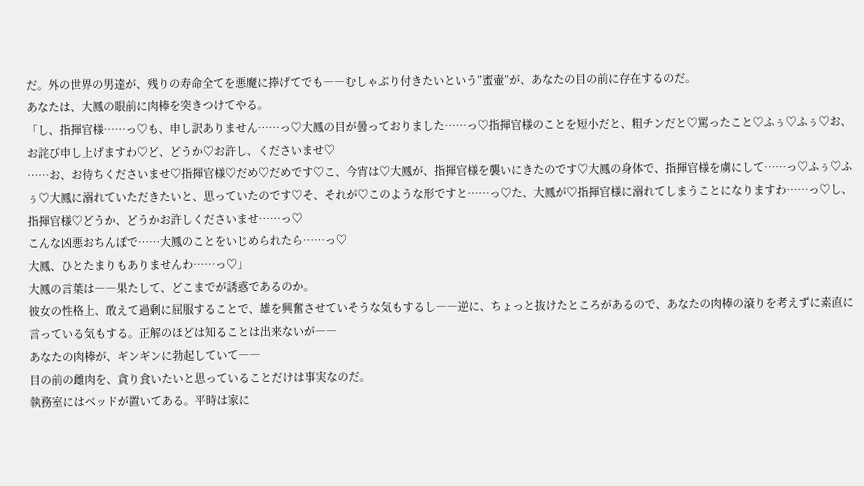だ。外の世界の男達が、残りの寿命全てを悪魔に捧げてでも――むしゃぶり付きたいという”蜜壷”が、あなたの目の前に存在するのだ。
あなたは、大鳳の眼前に肉棒を突きつけてやる。
「し、指揮官様……っ♡も、申し訳ありません……っ♡大鳳の目が曇っておりました……っ♡指揮官様のことを短小だと、粗チンだと♡罵ったこと♡ふぅ♡ふぅ♡お、お詫び申し上げますわ♡ど、どうか♡お許し、くださいませ♡
……お、お待ちくださいませ♡指揮官様♡だめ♡だめです♡こ、今宵は♡大鳳が、指揮官様を襲いにきたのです♡大鳳の身体で、指揮官様を虜にして……っ♡ふぅ♡ふぅ♡大鳳に溺れていただきたいと、思っていたのです♡そ、それが♡このような形ですと……っ♡た、大鳳が♡指揮官様に溺れてしまうことになりますわ……っ♡し、指揮官様♡どうか、どうかお許しくださいませ……っ♡
こんな凶悪おちんぽで……大鳳のことをいじめられたら……っ♡
大鳳、ひとたまりもありませんわ……っ♡」
大鳳の言葉は――果たして、どこまでが誘惑であるのか。
彼女の性格上、敢えて過剰に屈服することで、雄を興奮させていそうな気もするし――逆に、ちょっと抜けたところがあるので、あなたの肉棒の滾りを考えずに素直に言っている気もする。正解のほどは知ることは出来ないが――
あなたの肉棒が、ギンギンに勃起していて――
目の前の雌肉を、貪り食いたいと思っていることだけは事実なのだ。
執務室にはベッドが置いてある。平時は家に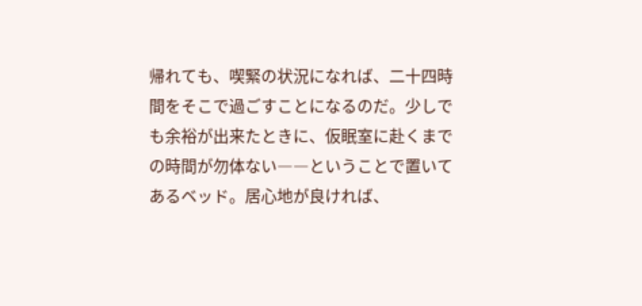帰れても、喫緊の状況になれば、二十四時間をそこで過ごすことになるのだ。少しでも余裕が出来たときに、仮眠室に赴くまでの時間が勿体ない――ということで置いてあるベッド。居心地が良ければ、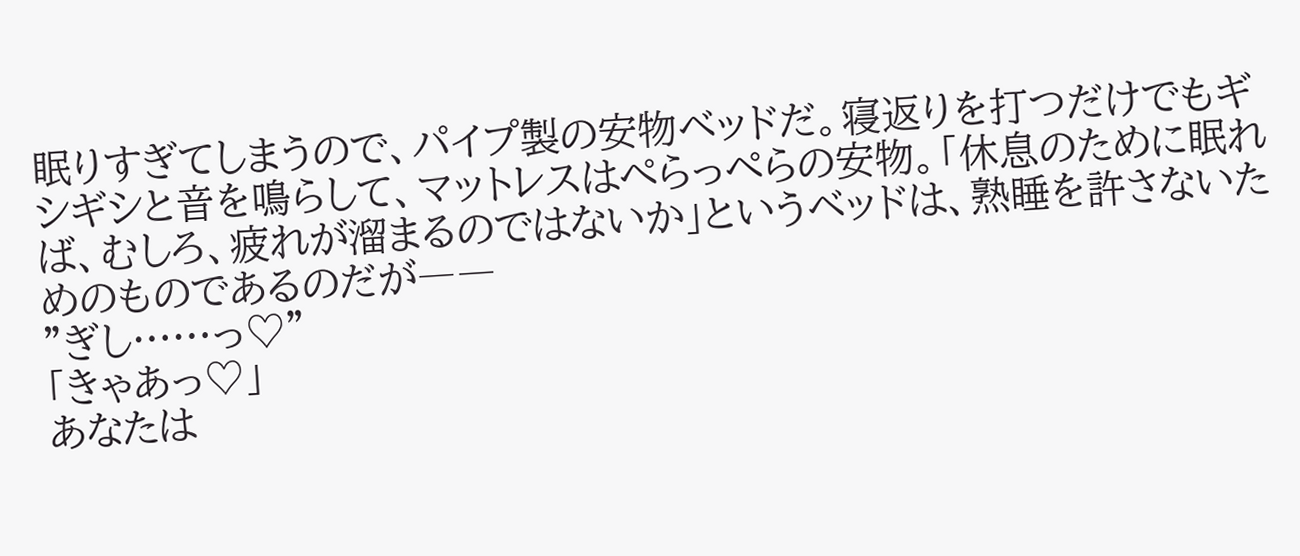眠りすぎてしまうので、パイプ製の安物ベッドだ。寝返りを打つだけでもギシギシと音を鳴らして、マットレスはぺらっぺらの安物。「休息のために眠れば、むしろ、疲れが溜まるのではないか」というベッドは、熟睡を許さないためのものであるのだが――
”ぎし……っ♡”
「きゃあっ♡」
あなたは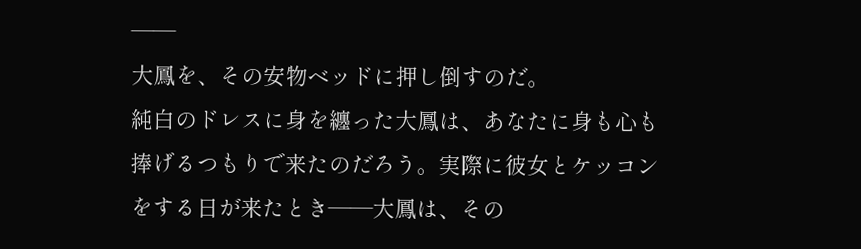――
大鳳を、その安物ベッドに押し倒すのだ。
純白のドレスに身を纏った大鳳は、あなたに身も心も捧げるつもりで来たのだろう。実際に彼女とケッコンをする日が来たとき――大鳳は、その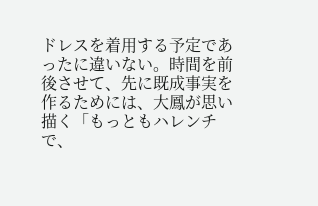ドレスを着用する予定であったに違いない。時間を前後させて、先に既成事実を作るためには、大鳳が思い描く「もっともハレンチで、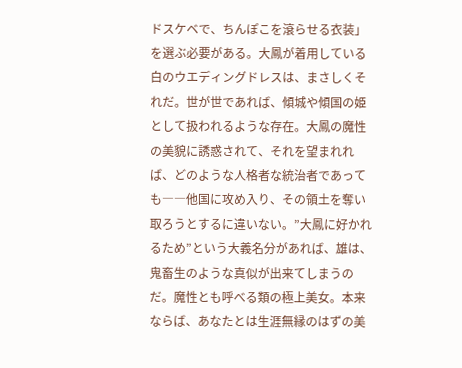ドスケベで、ちんぽこを滾らせる衣装」を選ぶ必要がある。大鳳が着用している白のウエディングドレスは、まさしくそれだ。世が世であれば、傾城や傾国の姫として扱われるような存在。大鳳の魔性の美貌に誘惑されて、それを望まれれば、どのような人格者な統治者であっても――他国に攻め入り、その領土を奪い取ろうとするに違いない。”大鳳に好かれるため”という大義名分があれば、雄は、鬼畜生のような真似が出来てしまうのだ。魔性とも呼べる類の極上美女。本来ならば、あなたとは生涯無縁のはずの美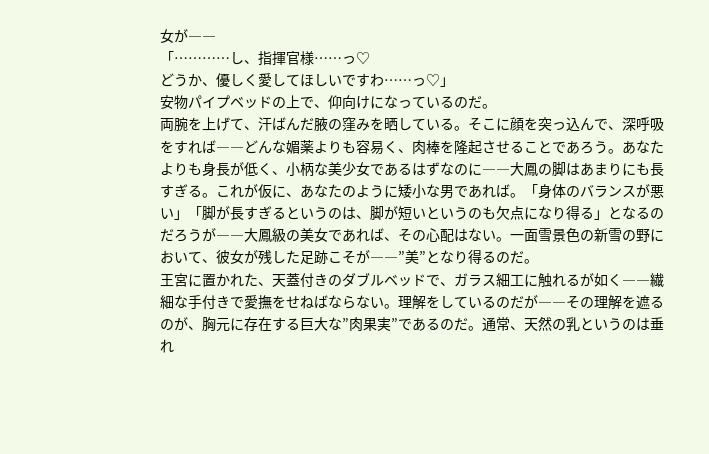女が――
「…………し、指揮官様……っ♡
どうか、優しく愛してほしいですわ……っ♡」
安物パイプベッドの上で、仰向けになっているのだ。
両腕を上げて、汗ばんだ腋の窪みを晒している。そこに顔を突っ込んで、深呼吸をすれば――どんな媚薬よりも容易く、肉棒を隆起させることであろう。あなたよりも身長が低く、小柄な美少女であるはずなのに――大鳳の脚はあまりにも長すぎる。これが仮に、あなたのように矮小な男であれば。「身体のバランスが悪い」「脚が長すぎるというのは、脚が短いというのも欠点になり得る」となるのだろうが――大鳳級の美女であれば、その心配はない。一面雪景色の新雪の野において、彼女が残した足跡こそが――”美”となり得るのだ。
王宮に置かれた、天蓋付きのダブルベッドで、ガラス細工に触れるが如く――繊細な手付きで愛撫をせねばならない。理解をしているのだが――その理解を遮るのが、胸元に存在する巨大な”肉果実”であるのだ。通常、天然の乳というのは垂れ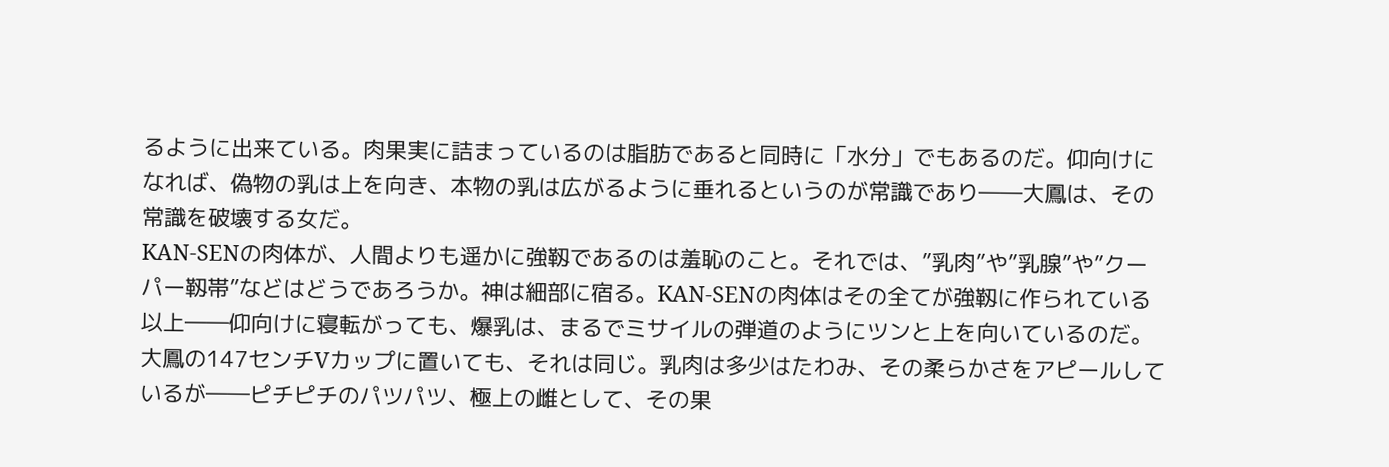るように出来ている。肉果実に詰まっているのは脂肪であると同時に「水分」でもあるのだ。仰向けになれば、偽物の乳は上を向き、本物の乳は広がるように垂れるというのが常識であり――大鳳は、その常識を破壊する女だ。
KAN-SENの肉体が、人間よりも遥かに強靱であるのは羞恥のこと。それでは、”乳肉”や”乳腺”や”クーパー靱帯”などはどうであろうか。神は細部に宿る。KAN-SENの肉体はその全てが強靱に作られている以上――仰向けに寝転がっても、爆乳は、まるでミサイルの弾道のようにツンと上を向いているのだ。大鳳の147センチVカップに置いても、それは同じ。乳肉は多少はたわみ、その柔らかさをアピールしているが――ピチピチのパツパツ、極上の雌として、その果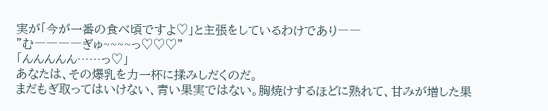実が「今が一番の食べ頃ですよ♡」と主張をしているわけであり――
”む――――ぎゅ~~~~っ♡♡♡”
「んんんんん……っ♡」
あなたは、その爆乳を力一杯に揉みしだくのだ。
まだもぎ取ってはいけない、青い果実ではない。胸焼けするほどに熟れて、甘みが増した果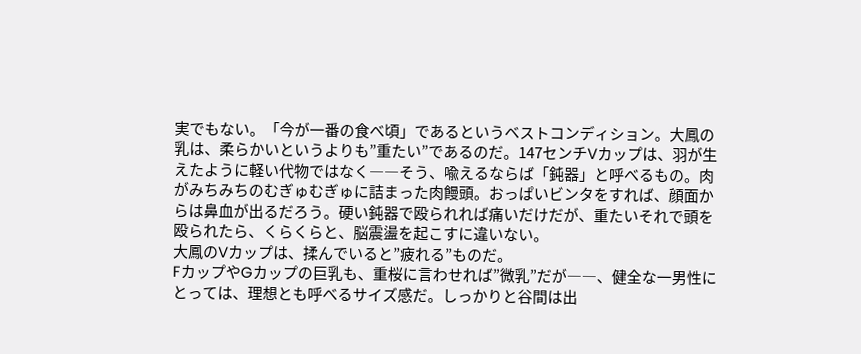実でもない。「今が一番の食べ頃」であるというベストコンディション。大鳳の乳は、柔らかいというよりも”重たい”であるのだ。147センチVカップは、羽が生えたように軽い代物ではなく――そう、喩えるならば「鈍器」と呼べるもの。肉がみちみちのむぎゅむぎゅに詰まった肉饅頭。おっぱいビンタをすれば、顔面からは鼻血が出るだろう。硬い鈍器で殴られれば痛いだけだが、重たいそれで頭を殴られたら、くらくらと、脳震盪を起こすに違いない。
大鳳のVカップは、揉んでいると”疲れる”ものだ。
FカップやGカップの巨乳も、重桜に言わせれば”微乳”だが――、健全な一男性にとっては、理想とも呼べるサイズ感だ。しっかりと谷間は出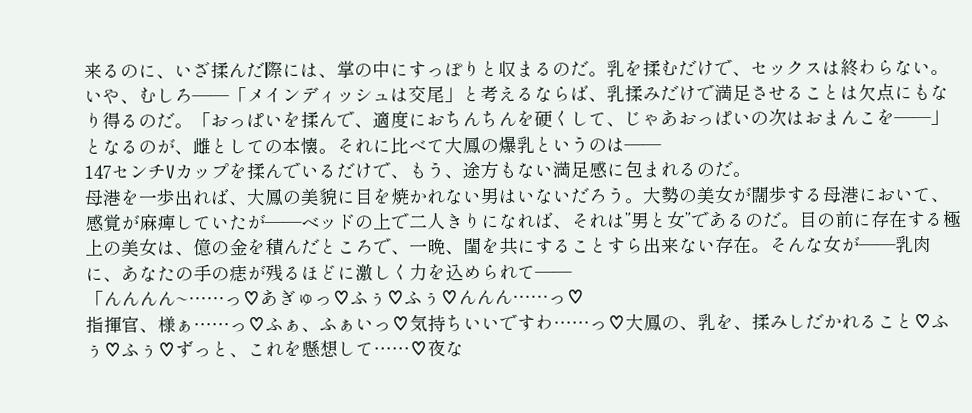来るのに、いざ揉んだ際には、掌の中にすっぽりと収まるのだ。乳を揉むだけで、セックスは終わらない。いや、むしろ――「メインディッシュは交尾」と考えるならば、乳揉みだけで満足させることは欠点にもなり得るのだ。「おっぱいを揉んで、適度におちんちんを硬くして、じゃあおっぱいの次はおまんこを――」となるのが、雌としての本懐。それに比べて大鳳の爆乳というのは――
147センチVカップを揉んでいるだけで、もう、途方もない満足感に包まれるのだ。
母港を一歩出れば、大鳳の美貌に目を焼かれない男はいないだろう。大勢の美女が闊歩する母港において、感覚が麻痺していたが――ベッドの上で二人きりになれば、それは”男と女”であるのだ。目の前に存在する極上の美女は、億の金を積んだところで、一晩、閨を共にすることすら出来ない存在。そんな女が――乳肉に、あなたの手の痣が残るほどに激しく力を込められて――
「んんんん~……っ♡あぎゅっ♡ふぅ♡ふぅ♡んんん……っ♡
指揮官、様ぁ……っ♡ふぁ、ふぁいっ♡気持ちいいですわ……っ♡大鳳の、乳を、揉みしだかれること♡ふぅ♡ふぅ♡ずっと、これを懸想して……♡夜な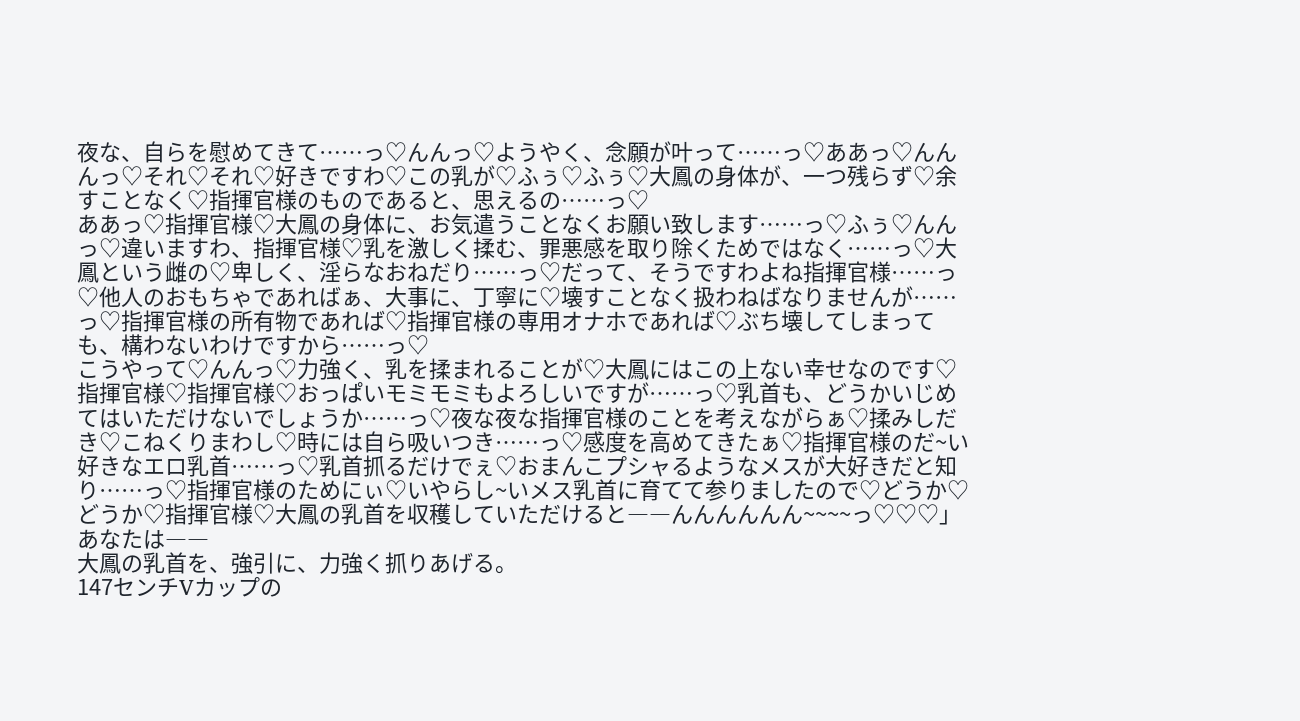夜な、自らを慰めてきて……っ♡んんっ♡ようやく、念願が叶って……っ♡ああっ♡んんんっ♡それ♡それ♡好きですわ♡この乳が♡ふぅ♡ふぅ♡大鳳の身体が、一つ残らず♡余すことなく♡指揮官様のものであると、思えるの……っ♡
ああっ♡指揮官様♡大鳳の身体に、お気遣うことなくお願い致します……っ♡ふぅ♡んんっ♡違いますわ、指揮官様♡乳を激しく揉む、罪悪感を取り除くためではなく……っ♡大鳳という雌の♡卑しく、淫らなおねだり……っ♡だって、そうですわよね指揮官様……っ♡他人のおもちゃであればぁ、大事に、丁寧に♡壊すことなく扱わねばなりませんが……っ♡指揮官様の所有物であれば♡指揮官様の専用オナホであれば♡ぶち壊してしまっても、構わないわけですから……っ♡
こうやって♡んんっ♡力強く、乳を揉まれることが♡大鳳にはこの上ない幸せなのです♡指揮官様♡指揮官様♡おっぱいモミモミもよろしいですが……っ♡乳首も、どうかいじめてはいただけないでしょうか……っ♡夜な夜な指揮官様のことを考えながらぁ♡揉みしだき♡こねくりまわし♡時には自ら吸いつき……っ♡感度を高めてきたぁ♡指揮官様のだ~い好きなエロ乳首……っ♡乳首抓るだけでぇ♡おまんこプシャるようなメスが大好きだと知り……っ♡指揮官様のためにぃ♡いやらし~いメス乳首に育てて参りましたので♡どうか♡どうか♡指揮官様♡大鳳の乳首を収穫していただけると――んんんんんん~~~~っ♡♡♡」
あなたは――
大鳳の乳首を、強引に、力強く抓りあげる。
147センチVカップの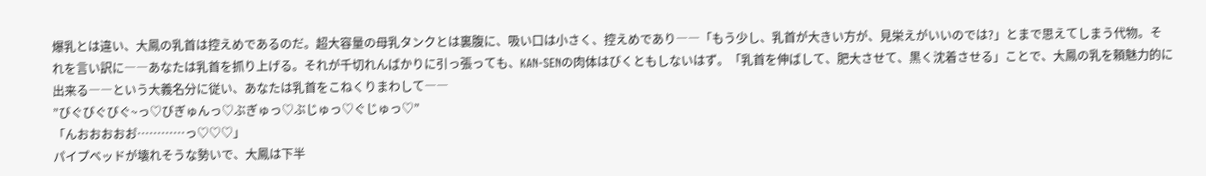爆乳とは違い、大鳳の乳首は控えめであるのだ。超大容量の母乳タンクとは裏腹に、吸い口は小さく、控えめであり――「もう少し、乳首が大きい方が、見栄えがいいのでは?」とまで思えてしまう代物。それを言い訳に――あなたは乳首を抓り上げる。それが千切れんばかりに引っ張っても、KAN-SENの肉体はびくともしないはず。「乳首を伸ばして、肥大させて、黒く沈着させる」ことで、大鳳の乳を頼魅力的に出来る――という大義名分に従い、あなたは乳首をこねくりまわして――
”びぐびぐびぐ~っ♡びぎゅんっ♡ぶぎゅっ♡ぶじゅっ♡ぐじゅっ♡”
「んおおおおお゙…………っ♡♡♡」
パイプベッドが壊れそうな勢いで、大鳳は下半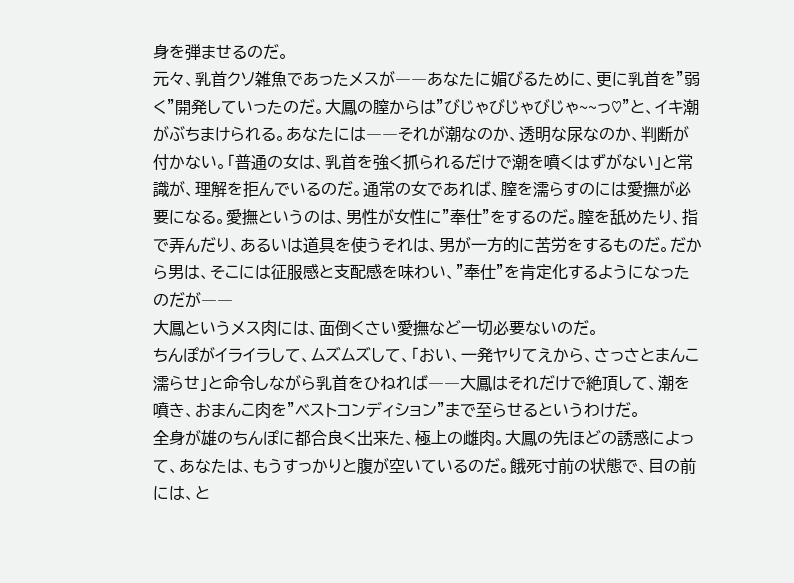身を弾ませるのだ。
元々、乳首クソ雑魚であったメスが――あなたに媚びるために、更に乳首を”弱く”開発していったのだ。大鳳の膣からは”びじゃびじゃびじゃ~~っ♡”と、イキ潮がぶちまけられる。あなたには――それが潮なのか、透明な尿なのか、判断が付かない。「普通の女は、乳首を強く抓られるだけで潮を噴くはずがない」と常識が、理解を拒んでいるのだ。通常の女であれば、膣を濡らすのには愛撫が必要になる。愛撫というのは、男性が女性に”奉仕”をするのだ。膣を舐めたり、指で弄んだり、あるいは道具を使うそれは、男が一方的に苦労をするものだ。だから男は、そこには征服感と支配感を味わい、”奉仕”を肯定化するようになったのだが――
大鳳というメス肉には、面倒くさい愛撫など一切必要ないのだ。
ちんぽがイライラして、ムズムズして、「おい、一発ヤりてえから、さっさとまんこ濡らせ」と命令しながら乳首をひねれば――大鳳はそれだけで絶頂して、潮を噴き、おまんこ肉を”ベストコンディション”まで至らせるというわけだ。
全身が雄のちんぽに都合良く出来た、極上の雌肉。大鳳の先ほどの誘惑によって、あなたは、もうすっかりと腹が空いているのだ。餓死寸前の状態で、目の前には、と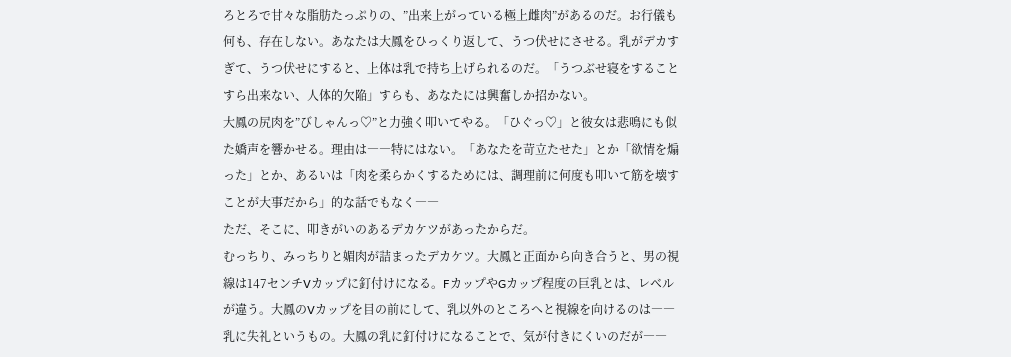ろとろで甘々な脂肪たっぷりの、”出来上がっている極上雌肉”があるのだ。お行儀も何も、存在しない。あなたは大鳳をひっくり返して、うつ伏せにさせる。乳がデカすぎて、うつ伏せにすると、上体は乳で持ち上げられるのだ。「うつぶせ寝をすることすら出来ない、人体的欠陥」すらも、あなたには興奮しか招かない。
大鳳の尻肉を”びしゃんっ♡”と力強く叩いてやる。「ひぐっ♡」と彼女は悲鳴にも似た嬌声を響かせる。理由は――特にはない。「あなたを苛立たせた」とか「欲情を煽った」とか、あるいは「肉を柔らかくするためには、調理前に何度も叩いて筋を壊すことが大事だから」的な話でもなく――
ただ、そこに、叩きがいのあるデカケツがあったからだ。
むっちり、みっちりと媚肉が詰まったデカケツ。大鳳と正面から向き合うと、男の視線は147センチVカップに釘付けになる。FカップやGカップ程度の巨乳とは、レベルが違う。大鳳のVカップを目の前にして、乳以外のところへと視線を向けるのは――乳に失礼というもの。大鳳の乳に釘付けになることで、気が付きにくいのだが――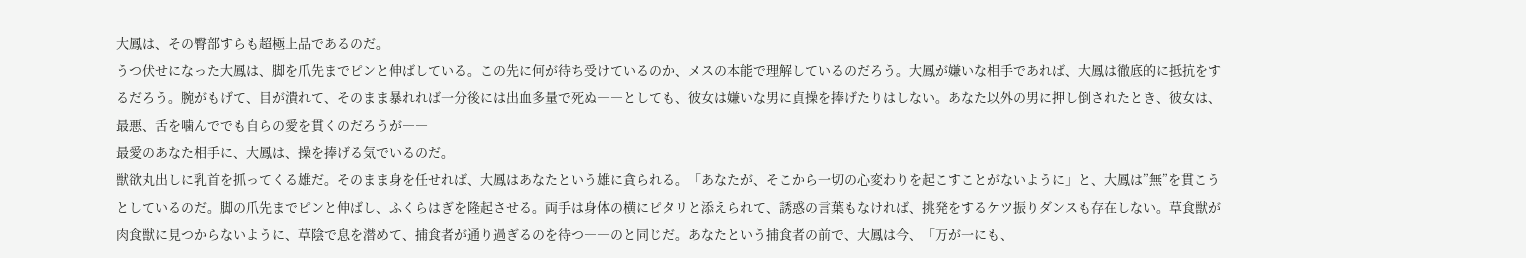大鳳は、その臀部すらも超極上品であるのだ。
うつ伏せになった大鳳は、脚を爪先までピンと伸ばしている。この先に何が待ち受けているのか、メスの本能で理解しているのだろう。大鳳が嫌いな相手であれば、大鳳は徹底的に抵抗をするだろう。腕がもげて、目が潰れて、そのまま暴れれば一分後には出血多量で死ぬ――としても、彼女は嫌いな男に貞操を捧げたりはしない。あなた以外の男に押し倒されたとき、彼女は、最悪、舌を噛んででも自らの愛を貫くのだろうが――
最愛のあなた相手に、大鳳は、操を捧げる気でいるのだ。
獣欲丸出しに乳首を抓ってくる雄だ。そのまま身を任せれば、大鳳はあなたという雄に貪られる。「あなたが、そこから一切の心変わりを起こすことがないように」と、大鳳は”無”を貫こうとしているのだ。脚の爪先までピンと伸ばし、ふくらはぎを隆起させる。両手は身体の横にピタリと添えられて、誘惑の言葉もなければ、挑発をするケツ振りダンスも存在しない。草食獣が肉食獣に見つからないように、草陰で息を潜めて、捕食者が通り過ぎるのを待つ――のと同じだ。あなたという捕食者の前で、大鳳は今、「万が一にも、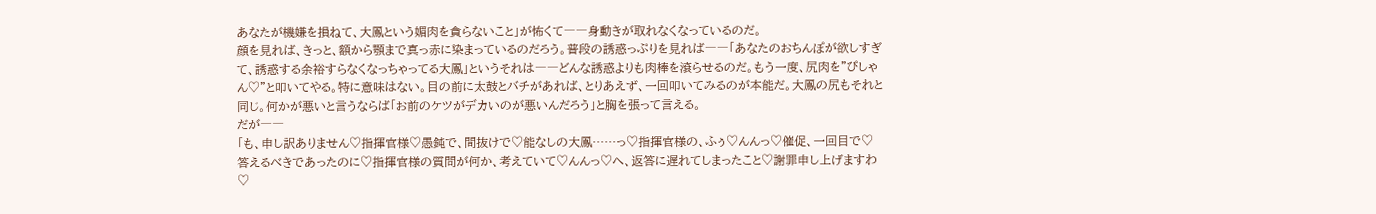あなたが機嫌を損ねて、大鳳という媚肉を貪らないこと」が怖くて――身動きが取れなくなっているのだ。
顔を見れば、きっと、額から顎まで真っ赤に染まっているのだろう。普段の誘惑っぷりを見れば――「あなたのおちんぽが欲しすぎて、誘惑する余裕すらなくなっちゃってる大鳳」というそれは――どんな誘惑よりも肉棒を滾らせるのだ。もう一度、尻肉を”ぴしゃん♡”と叩いてやる。特に意味はない。目の前に太鼓とバチがあれば、とりあえず、一回叩いてみるのが本能だ。大鳳の尻もそれと同じ。何かが悪いと言うならば「お前のケツがデカいのが悪いんだろう」と胸を張って言える。
だが――
「も、申し訳ありません♡指揮官様♡愚鈍で、間抜けで♡能なしの大鳳……っ♡指揮官様の、ふぅ♡んんっ♡催促、一回目で♡答えるべきであったのに♡指揮官様の質問が何か、考えていて♡んんっ♡へ、返答に遅れてしまったこと♡謝罪申し上げますわ♡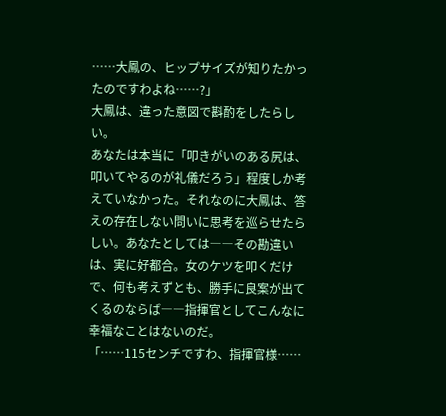……大鳳の、ヒップサイズが知りたかったのですわよね……?」
大鳳は、違った意図で斟酌をしたらしい。
あなたは本当に「叩きがいのある尻は、叩いてやるのが礼儀だろう」程度しか考えていなかった。それなのに大鳳は、答えの存在しない問いに思考を巡らせたらしい。あなたとしては――その勘違いは、実に好都合。女のケツを叩くだけで、何も考えずとも、勝手に良案が出てくるのならば――指揮官としてこんなに幸福なことはないのだ。
「……115センチですわ、指揮官様……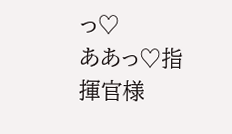っ♡
ああっ♡指揮官様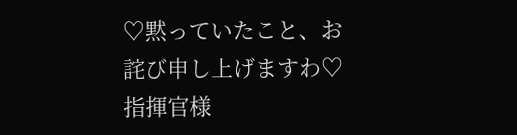♡黙っていたこと、お詫び申し上げますわ♡指揮官様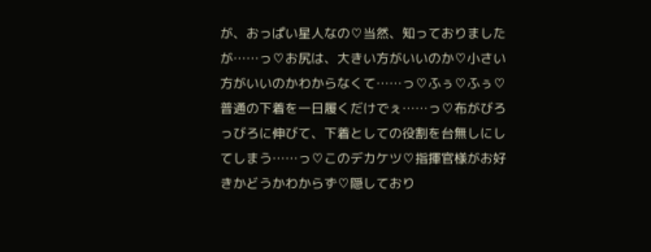が、おっぱい星人なの♡当然、知っておりましたが……っ♡お尻は、大きい方がいいのか♡小さい方がいいのかわからなくて……っ♡ふぅ♡ふぅ♡普通の下着を一日履くだけでぇ……っ♡布がびろっびろに伸びて、下着としての役割を台無しにしてしまう……っ♡このデカケツ♡指揮官様がお好きかどうかわからず♡隠しており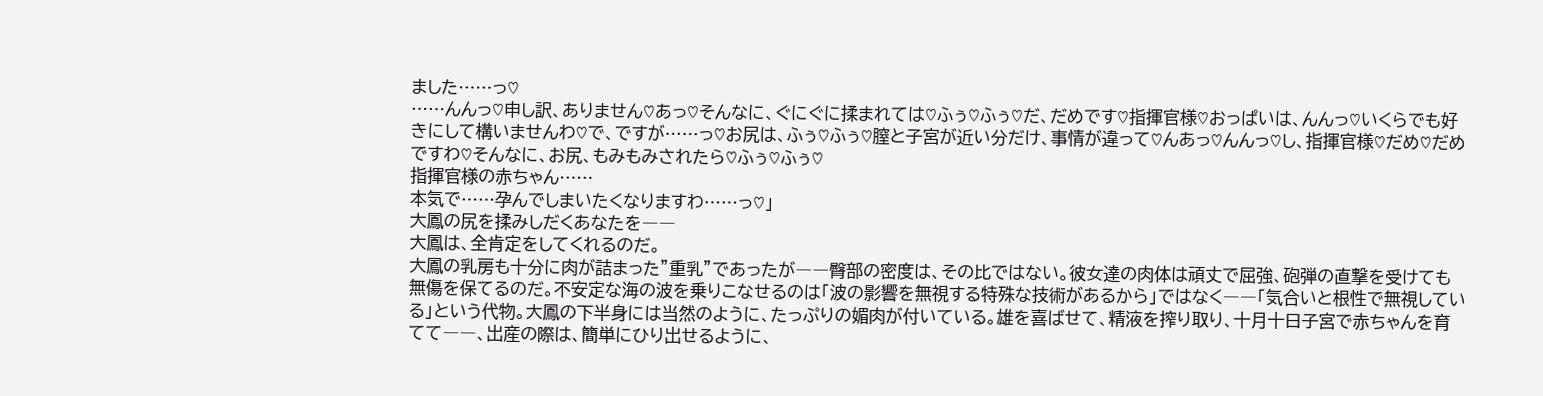ました……っ♡
……んんっ♡申し訳、ありません♡あっ♡そんなに、ぐにぐに揉まれては♡ふぅ♡ふぅ♡だ、だめです♡指揮官様♡おっぱいは、んんっ♡いくらでも好きにして構いませんわ♡で、ですが……っ♡お尻は、ふぅ♡ふぅ♡膣と子宮が近い分だけ、事情が違って♡んあっ♡んんっ♡し、指揮官様♡だめ♡だめですわ♡そんなに、お尻、もみもみされたら♡ふぅ♡ふぅ♡
指揮官様の赤ちゃん……
本気で……孕んでしまいたくなりますわ……っ♡」
大鳳の尻を揉みしだくあなたを――
大鳳は、全肯定をしてくれるのだ。
大鳳の乳房も十分に肉が詰まった”重乳”であったが――臀部の密度は、その比ではない。彼女達の肉体は頑丈で屈強、砲弾の直撃を受けても無傷を保てるのだ。不安定な海の波を乗りこなせるのは「波の影響を無視する特殊な技術があるから」ではなく――「気合いと根性で無視している」という代物。大鳳の下半身には当然のように、たっぷりの媚肉が付いている。雄を喜ばせて、精液を搾り取り、十月十日子宮で赤ちゃんを育てて――、出産の際は、簡単にひり出せるように、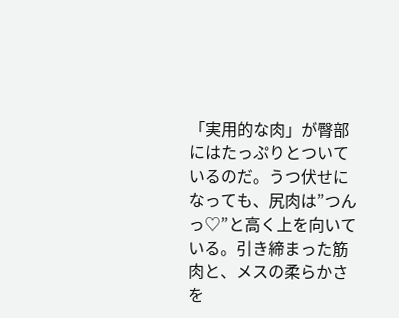「実用的な肉」が臀部にはたっぷりとついているのだ。うつ伏せになっても、尻肉は”つんっ♡”と高く上を向いている。引き締まった筋肉と、メスの柔らかさを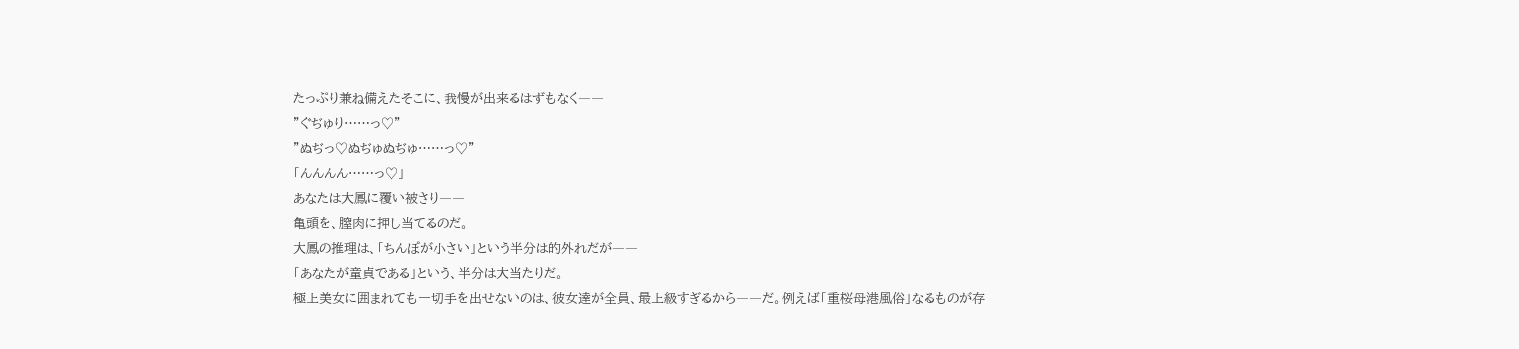たっぷり兼ね備えたそこに、我慢が出来るはずもなく――
”ぐぢゅり……っ♡”
”ぬぢっ♡ぬぢゅぬぢゅ……っ♡”
「んんんん……っ♡」
あなたは大鳳に覆い被さり――
亀頭を、膣肉に押し当てるのだ。
大鳳の推理は、「ちんぽが小さい」という半分は的外れだが――
「あなたが童貞である」という、半分は大当たりだ。
極上美女に囲まれても一切手を出せないのは、彼女達が全員、最上級すぎるから――だ。例えば「重桜母港風俗」なるものが存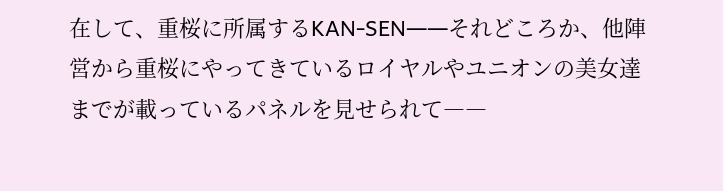在して、重桜に所属するKAN-SEN――それどころか、他陣営から重桜にやってきているロイヤルやユニオンの美女達までが載っているパネルを見せられて――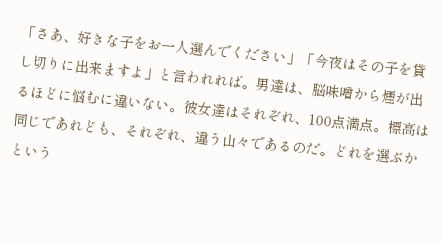「さあ、好きな子をお一人選んでください」「今夜はその子を貸し切りに出来ますよ」と言われれば。男達は、脳味噌から煙が出るほどに悩むに違いない。彼女達はそれぞれ、100点満点。標高は同じであれども、それぞれ、違う山々であるのだ。どれを選ぶかという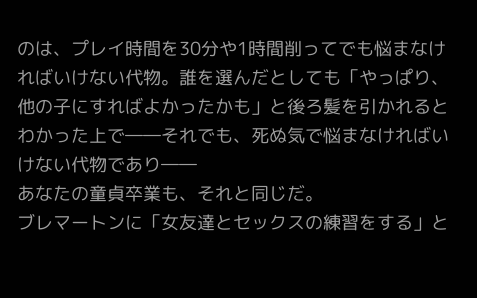のは、プレイ時間を30分や1時間削ってでも悩まなければいけない代物。誰を選んだとしても「やっぱり、他の子にすればよかったかも」と後ろ髪を引かれるとわかった上で――それでも、死ぬ気で悩まなければいけない代物であり――
あなたの童貞卒業も、それと同じだ。
ブレマートンに「女友達とセックスの練習をする」と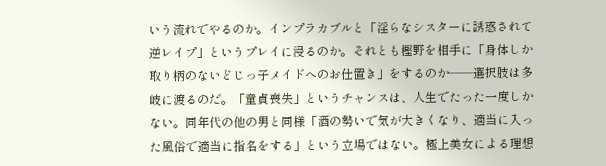いう流れでやるのか。インプラカブルと「淫らなシスターに誘惑されて逆レイプ」というプレイに浸るのか。それとも樫野を相手に「身体しか取り柄のないどじっ子メイドへのお仕置き」をするのか――選択肢は多岐に渡るのだ。「童貞喪失」というチャンスは、人生でたった一度しかない。同年代の他の男と同様「酒の勢いで気が大きくなり、適当に入った風俗で適当に指名をする」という立場ではない。極上美女による理想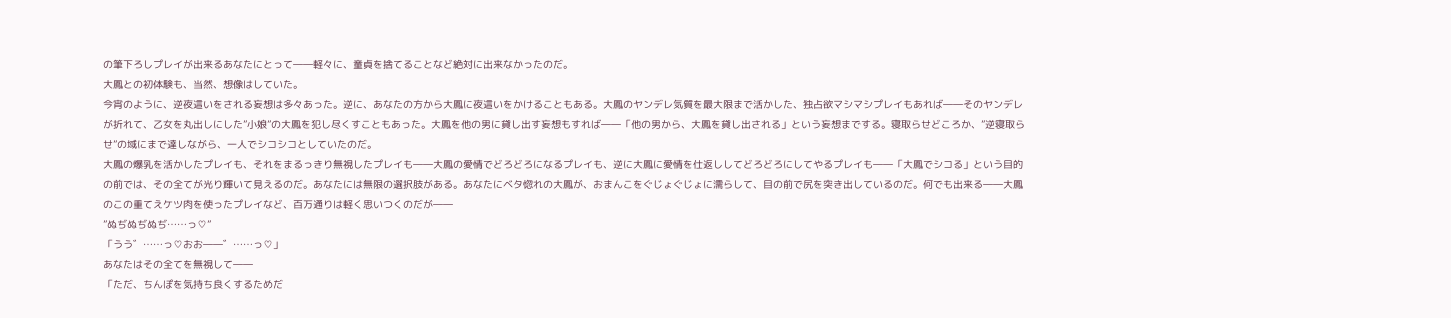の筆下ろしプレイが出来るあなたにとって――軽々に、童貞を捨てることなど絶対に出来なかったのだ。
大鳳との初体験も、当然、想像はしていた。
今宵のように、逆夜這いをされる妄想は多々あった。逆に、あなたの方から大鳳に夜這いをかけることもある。大鳳のヤンデレ気質を最大限まで活かした、独占欲マシマシプレイもあれば――そのヤンデレが折れて、乙女を丸出しにした”小娘”の大鳳を犯し尽くすこともあった。大鳳を他の男に貸し出す妄想もすれば――「他の男から、大鳳を貸し出される」という妄想までする。寝取らせどころか、”逆寝取らせ”の域にまで達しながら、一人でシコシコとしていたのだ。
大鳳の爆乳を活かしたプレイも、それをまるっきり無視したプレイも――大鳳の愛情でどろどろになるプレイも、逆に大鳳に愛情を仕返ししてどろどろにしてやるプレイも――「大鳳でシコる」という目的の前では、その全てが光り輝いて見えるのだ。あなたには無限の選択肢がある。あなたにベタ惚れの大鳳が、おまんこをぐじょぐじょに濡らして、目の前で尻を突き出しているのだ。何でも出来る――大鳳のこの重てえケツ肉を使ったプレイなど、百万通りは軽く思いつくのだが――
”ぬぢぬぢぬぢ……っ♡”
「うう゛……っ♡おお――゛……っ♡」
あなたはその全てを無視して――
「ただ、ちんぽを気持ち良くするためだ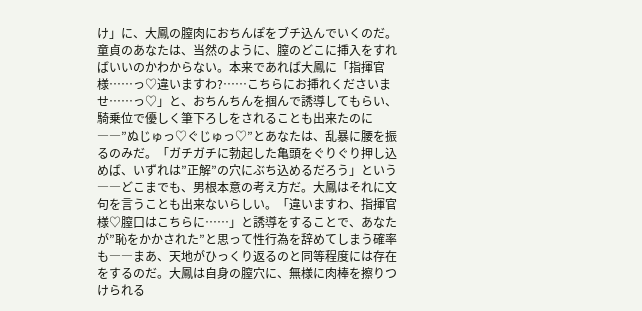け」に、大鳳の膣肉におちんぽをブチ込んでいくのだ。
童貞のあなたは、当然のように、膣のどこに挿入をすればいいのかわからない。本来であれば大鳳に「指揮官様……っ♡違いますわ?……こちらにお挿れくださいませ……っ♡」と、おちんちんを掴んで誘導してもらい、騎乗位で優しく筆下ろしをされることも出来たのに――”ぬじゅっ♡ぐじゅっ♡”とあなたは、乱暴に腰を振るのみだ。「ガチガチに勃起した亀頭をぐりぐり押し込めば、いずれは”正解”の穴にぶち込めるだろう」という――どこまでも、男根本意の考え方だ。大鳳はそれに文句を言うことも出来ないらしい。「違いますわ、指揮官様♡膣口はこちらに……」と誘導をすることで、あなたが”恥をかかされた”と思って性行為を辞めてしまう確率も――まあ、天地がひっくり返るのと同等程度には存在をするのだ。大鳳は自身の膣穴に、無様に肉棒を擦りつけられる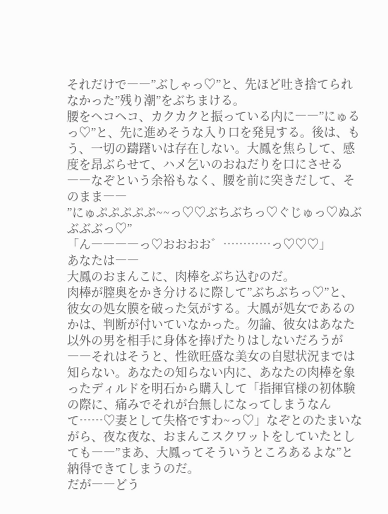それだけで――”ぶしゃっ♡”と、先ほど吐き捨てられなかった”残り潮”をぶちまける。
腰をヘコヘコ、カクカクと振っている内に――”にゅるっ♡”と、先に進めそうな入り口を発見する。後は、もう、一切の躊躇いは存在しない。大鳳を焦らして、感度を昂ぶらせて、ハメ乞いのおねだりを口にさせる――なぞという余裕もなく、腰を前に突きだして、そのまま――
”にゅぷぷぷぷぷ~~っ♡♡ぶちぶちっ♡ぐじゅっ♡ぬぶぶぶぶっ♡”
「ん――――っ♡おおおお゛…………っ♡♡♡」
あなたは――
大鳳のおまんこに、肉棒をぶち込むのだ。
肉棒が膣奥をかき分けるに際して”ぶちぶちっ♡”と、彼女の処女膜を破った気がする。大鳳が処女であるのかは、判断が付いていなかった。勿論、彼女はあなた以外の男を相手に身体を捧げたりはしないだろうが――それはそうと、性欲旺盛な美女の自慰状況までは知らない。あなたの知らない内に、あなたの肉棒を象ったディルドを明石から購入して「指揮官様の初体験の際に、痛みでそれが台無しになってしまうなんて……♡妻として失格ですわ~っ♡」なぞとのたまいながら、夜な夜な、おまんこスクワットをしていたとしても――”まあ、大鳳ってそういうところあるよな”と納得できてしまうのだ。
だが――どう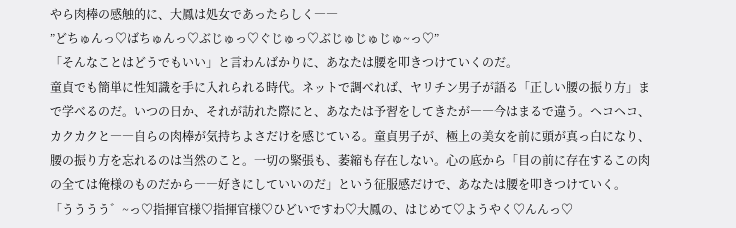やら肉棒の感触的に、大鳳は処女であったらしく――
”どちゅんっ♡ばちゅんっ♡ぶじゅっ♡ぐじゅっ♡ぶじゅじゅじゅ~っ♡”
「そんなことはどうでもいい」と言わんばかりに、あなたは腰を叩きつけていくのだ。
童貞でも簡単に性知識を手に入れられる時代。ネットで調べれば、ヤリチン男子が語る「正しい腰の振り方」まで学べるのだ。いつの日か、それが訪れた際にと、あなたは予習をしてきたが――今はまるで違う。ヘコヘコ、カクカクと――自らの肉棒が気持ちよさだけを感じている。童貞男子が、極上の美女を前に頭が真っ白になり、腰の振り方を忘れるのは当然のこと。一切の緊張も、萎縮も存在しない。心の底から「目の前に存在するこの肉の全ては俺様のものだから――好きにしていいのだ」という征服感だけで、あなたは腰を叩きつけていく。
「うううう゛~っ♡指揮官様♡指揮官様♡ひどいですわ♡大鳳の、はじめて♡ようやく♡んんっ♡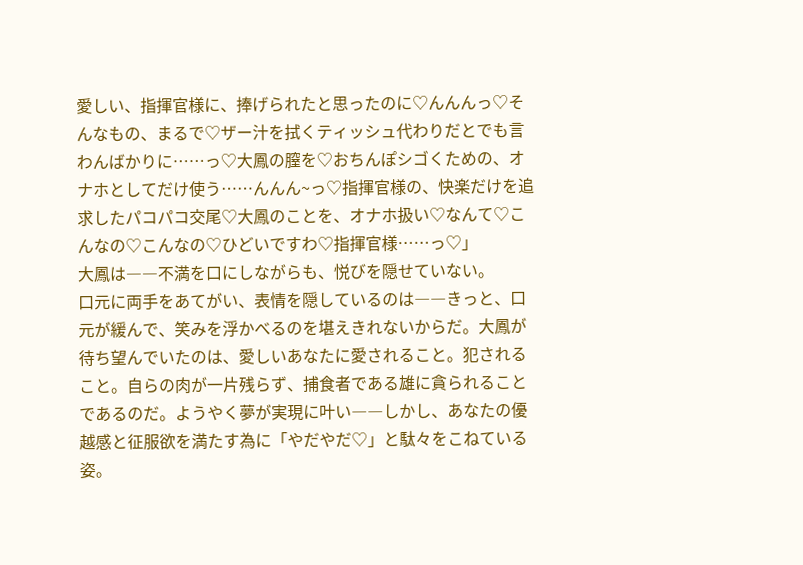愛しい、指揮官様に、捧げられたと思ったのに♡んんんっ♡そんなもの、まるで♡ザー汁を拭くティッシュ代わりだとでも言わんばかりに……っ♡大鳳の膣を♡おちんぽシゴくための、オナホとしてだけ使う……んんん~っ♡指揮官様の、快楽だけを追求したパコパコ交尾♡大鳳のことを、オナホ扱い♡なんて♡こんなの♡こんなの♡ひどいですわ♡指揮官様……っ♡」
大鳳は――不満を口にしながらも、悦びを隠せていない。
口元に両手をあてがい、表情を隠しているのは――きっと、口元が緩んで、笑みを浮かべるのを堪えきれないからだ。大鳳が待ち望んでいたのは、愛しいあなたに愛されること。犯されること。自らの肉が一片残らず、捕食者である雄に貪られることであるのだ。ようやく夢が実現に叶い――しかし、あなたの優越感と征服欲を満たす為に「やだやだ♡」と駄々をこねている姿。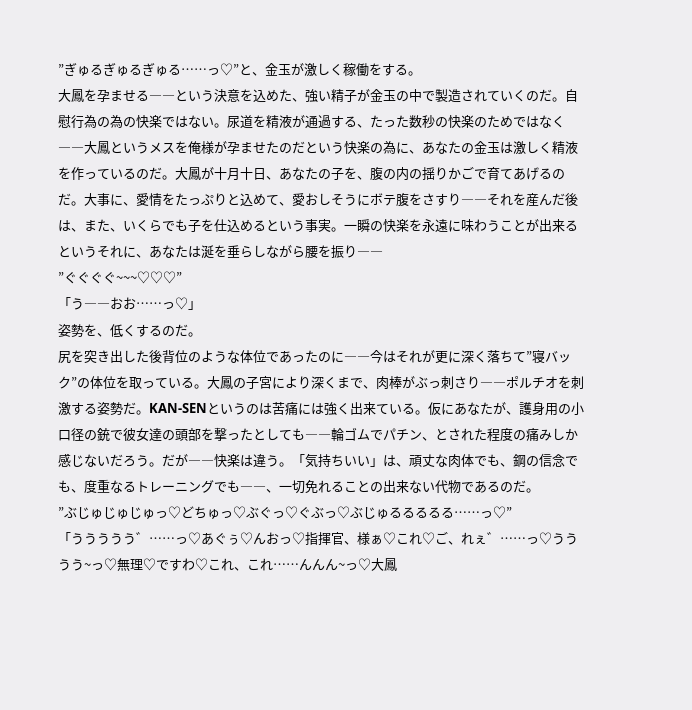”ぎゅるぎゅるぎゅる……っ♡”と、金玉が激しく稼働をする。
大鳳を孕ませる――という決意を込めた、強い精子が金玉の中で製造されていくのだ。自慰行為の為の快楽ではない。尿道を精液が通過する、たった数秒の快楽のためではなく――大鳳というメスを俺様が孕ませたのだという快楽の為に、あなたの金玉は激しく精液を作っているのだ。大鳳が十月十日、あなたの子を、腹の内の揺りかごで育てあげるのだ。大事に、愛情をたっぷりと込めて、愛おしそうにボテ腹をさすり――それを産んだ後は、また、いくらでも子を仕込めるという事実。一瞬の快楽を永遠に味わうことが出来るというそれに、あなたは涎を垂らしながら腰を振り――
”ぐぐぐぐ~~~♡♡♡”
「う――おお……っ♡」
姿勢を、低くするのだ。
尻を突き出した後背位のような体位であったのに――今はそれが更に深く落ちて”寝バック”の体位を取っている。大鳳の子宮により深くまで、肉棒がぶっ刺さり――ポルチオを刺激する姿勢だ。KAN-SENというのは苦痛には強く出来ている。仮にあなたが、護身用の小口径の銃で彼女達の頭部を撃ったとしても――輪ゴムでパチン、とされた程度の痛みしか感じないだろう。だが――快楽は違う。「気持ちいい」は、頑丈な肉体でも、鋼の信念でも、度重なるトレーニングでも――、一切免れることの出来ない代物であるのだ。
”ぶじゅじゅじゅっ♡どちゅっ♡ぶぐっ♡ぐぶっ♡ぶじゅるるるるる……っ♡”
「ううううう゛……っ♡あぐぅ♡んおっ♡指揮官、様ぁ♡これ♡ご、れぇ゛……っ♡うううう~っ♡無理♡ですわ♡これ、これ……んんん~っ♡大鳳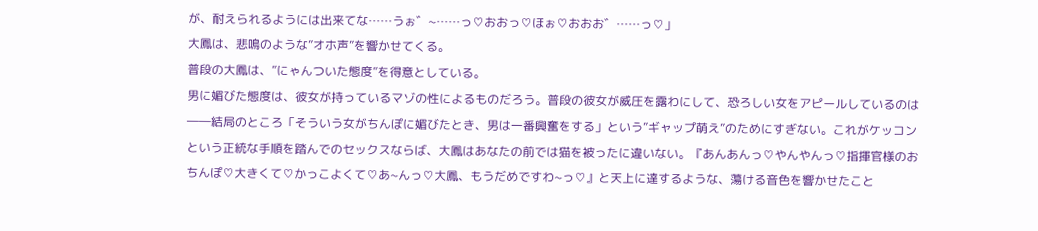が、耐えられるようには出来てな……うぉ゛~……っ♡おおっ♡ほぉ♡おおお゛……っ♡」
大鳳は、悲鳴のような”オホ声”を響かせてくる。
普段の大鳳は、”にゃんついた態度”を得意としている。
男に媚びた態度は、彼女が持っているマゾの性によるものだろう。普段の彼女が威圧を露わにして、恐ろしい女をアピールしているのは――結局のところ「そういう女がちんぽに媚びたとき、男は一番興奮をする」という”ギャップ萌え”のためにすぎない。これがケッコンという正統な手順を踏んでのセックスならば、大鳳はあなたの前では猫を被ったに違いない。『あんあんっ♡やんやんっ♡指揮官様のおちんぽ♡大きくて♡かっこよくて♡あ~んっ♡大鳳、もうだめですわ~っ♡』と天上に達するような、蕩ける音色を響かせたこと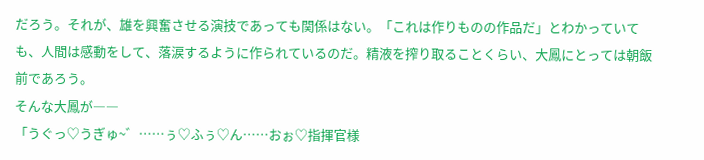だろう。それが、雄を興奮させる演技であっても関係はない。「これは作りものの作品だ」とわかっていても、人間は感動をして、落涙するように作られているのだ。精液を搾り取ることくらい、大鳳にとっては朝飯前であろう。
そんな大鳳が――
「うぐっ♡うぎゅ~゛……ぅ♡ふぅ♡ん……おぉ♡指揮官様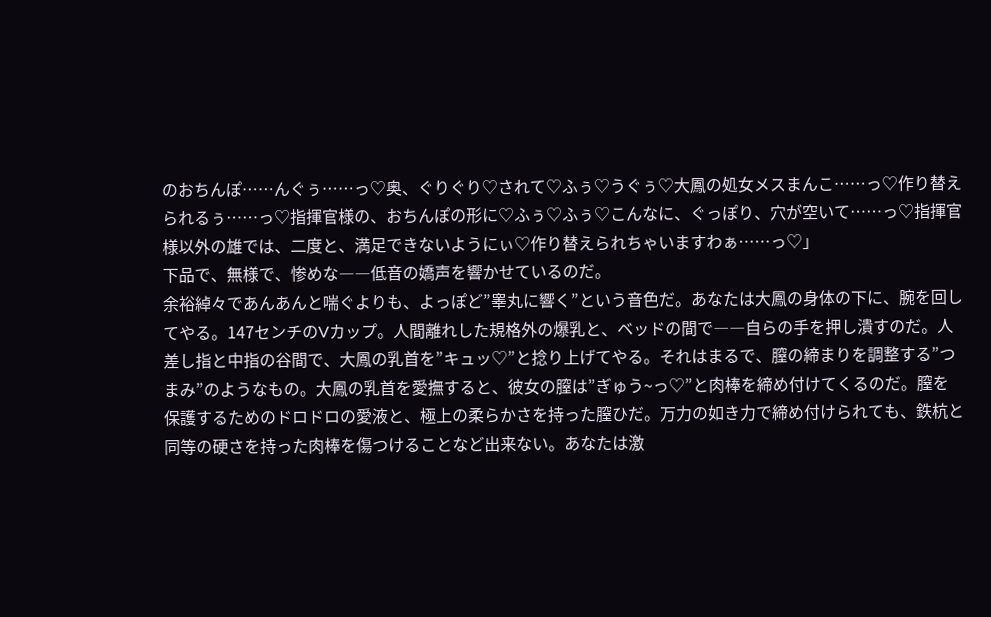のおちんぽ……んぐぅ……っ♡奥、ぐりぐり♡されて♡ふぅ♡うぐぅ♡大鳳の処女メスまんこ……っ♡作り替えられるぅ……っ♡指揮官様の、おちんぽの形に♡ふぅ♡ふぅ♡こんなに、ぐっぽり、穴が空いて……っ♡指揮官様以外の雄では、二度と、満足できないようにぃ♡作り替えられちゃいますわぁ……っ♡」
下品で、無様で、惨めな――低音の嬌声を響かせているのだ。
余裕綽々であんあんと喘ぐよりも、よっぽど”睾丸に響く”という音色だ。あなたは大鳳の身体の下に、腕を回してやる。147センチのVカップ。人間離れした規格外の爆乳と、ベッドの間で――自らの手を押し潰すのだ。人差し指と中指の谷間で、大鳳の乳首を”キュッ♡”と捻り上げてやる。それはまるで、膣の締まりを調整する”つまみ”のようなもの。大鳳の乳首を愛撫すると、彼女の膣は”ぎゅう~っ♡”と肉棒を締め付けてくるのだ。膣を保護するためのドロドロの愛液と、極上の柔らかさを持った膣ひだ。万力の如き力で締め付けられても、鉄杭と同等の硬さを持った肉棒を傷つけることなど出来ない。あなたは激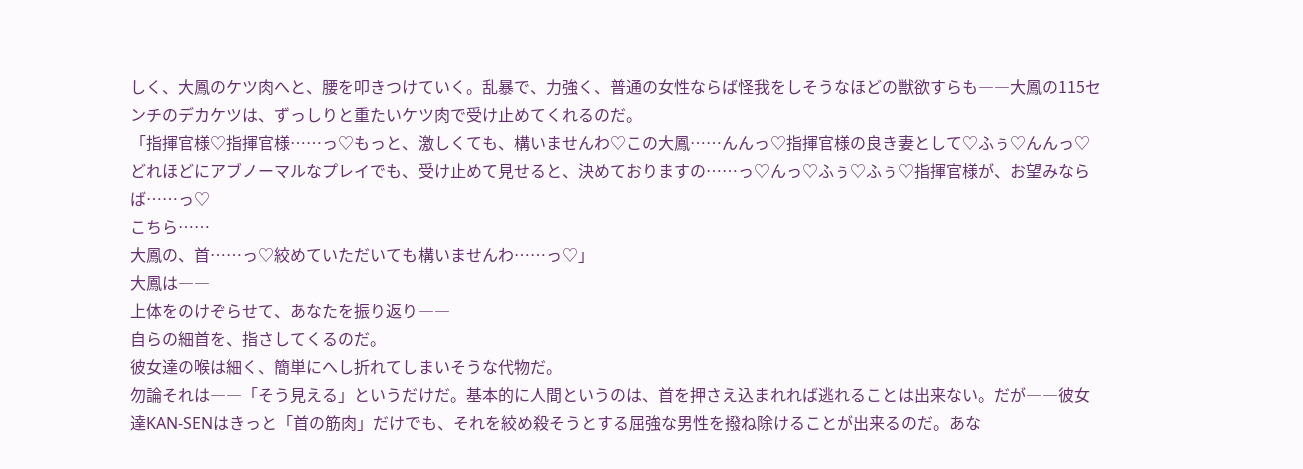しく、大鳳のケツ肉へと、腰を叩きつけていく。乱暴で、力強く、普通の女性ならば怪我をしそうなほどの獣欲すらも――大鳳の115センチのデカケツは、ずっしりと重たいケツ肉で受け止めてくれるのだ。
「指揮官様♡指揮官様……っ♡もっと、激しくても、構いませんわ♡この大鳳……んんっ♡指揮官様の良き妻として♡ふぅ♡んんっ♡どれほどにアブノーマルなプレイでも、受け止めて見せると、決めておりますの……っ♡んっ♡ふぅ♡ふぅ♡指揮官様が、お望みならば……っ♡
こちら……
大鳳の、首……っ♡絞めていただいても構いませんわ……っ♡」
大鳳は――
上体をのけぞらせて、あなたを振り返り――
自らの細首を、指さしてくるのだ。
彼女達の喉は細く、簡単にへし折れてしまいそうな代物だ。
勿論それは――「そう見える」というだけだ。基本的に人間というのは、首を押さえ込まれれば逃れることは出来ない。だが――彼女達KAN-SENはきっと「首の筋肉」だけでも、それを絞め殺そうとする屈強な男性を撥ね除けることが出来るのだ。あな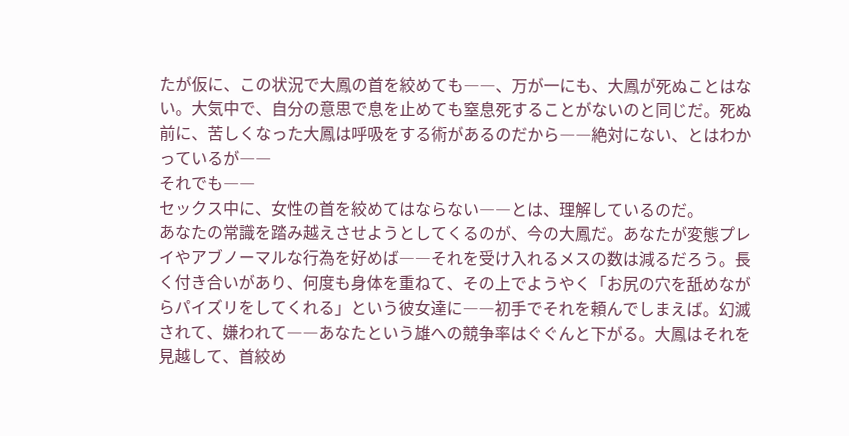たが仮に、この状況で大鳳の首を絞めても――、万が一にも、大鳳が死ぬことはない。大気中で、自分の意思で息を止めても窒息死することがないのと同じだ。死ぬ前に、苦しくなった大鳳は呼吸をする術があるのだから――絶対にない、とはわかっているが――
それでも――
セックス中に、女性の首を絞めてはならない――とは、理解しているのだ。
あなたの常識を踏み越えさせようとしてくるのが、今の大鳳だ。あなたが変態プレイやアブノーマルな行為を好めば――それを受け入れるメスの数は減るだろう。長く付き合いがあり、何度も身体を重ねて、その上でようやく「お尻の穴を舐めながらパイズリをしてくれる」という彼女達に――初手でそれを頼んでしまえば。幻滅されて、嫌われて――あなたという雄への競争率はぐぐんと下がる。大鳳はそれを見越して、首絞め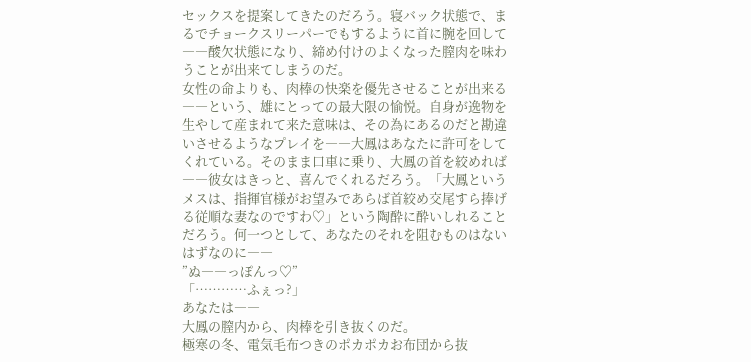セックスを提案してきたのだろう。寝バック状態で、まるでチョークスリーパーでもするように首に腕を回して――酸欠状態になり、締め付けのよくなった膣肉を味わうことが出来てしまうのだ。
女性の命よりも、肉棒の快楽を優先させることが出来る――という、雄にとっての最大限の愉悦。自身が逸物を生やして産まれて来た意味は、その為にあるのだと勘違いさせるようなプレイを――大鳳はあなたに許可をしてくれている。そのまま口車に乗り、大鳳の首を絞めれば――彼女はきっと、喜んでくれるだろう。「大鳳というメスは、指揮官様がお望みであらば首絞め交尾すら捧げる従順な妻なのですわ♡」という陶酔に酔いしれることだろう。何一つとして、あなたのそれを阻むものはないはずなのに――
”ぬ――っぽんっ♡”
「…………ふぇっ?」
あなたは――
大鳳の膣内から、肉棒を引き抜くのだ。
極寒の冬、電気毛布つきのポカポカお布団から抜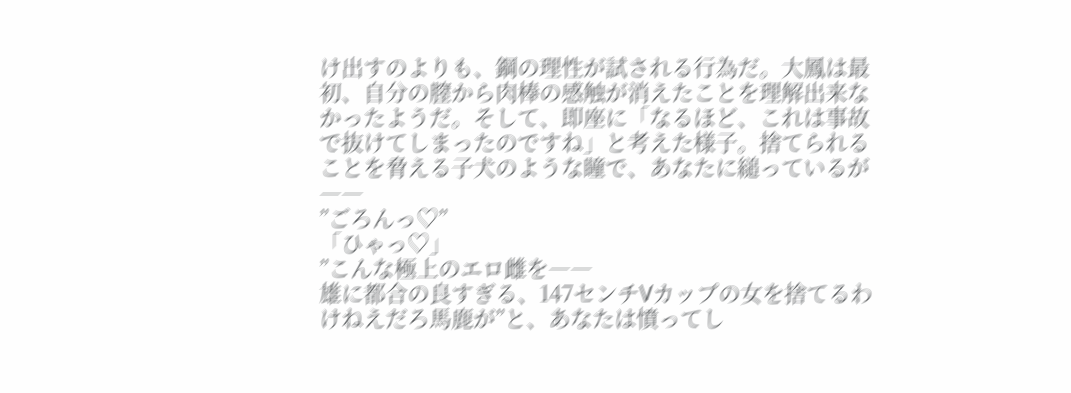け出すのよりも、鋼の理性が試される行為だ。大鳳は最初、自分の膣から肉棒の感触が消えたことを理解出来なかったようだ。そして、即座に「なるほど、これは事故で抜けてしまったのですね」と考えた様子。捨てられることを脅える子犬のような瞳で、あなたに縋っているが――
”ごろんっ♡”
「ひゃっ♡」
”こんな極上のエロ雌を――
雄に都合の良すぎる、147センチVカップの女を捨てるわけねえだろ馬鹿が”と、あなたは憤ってし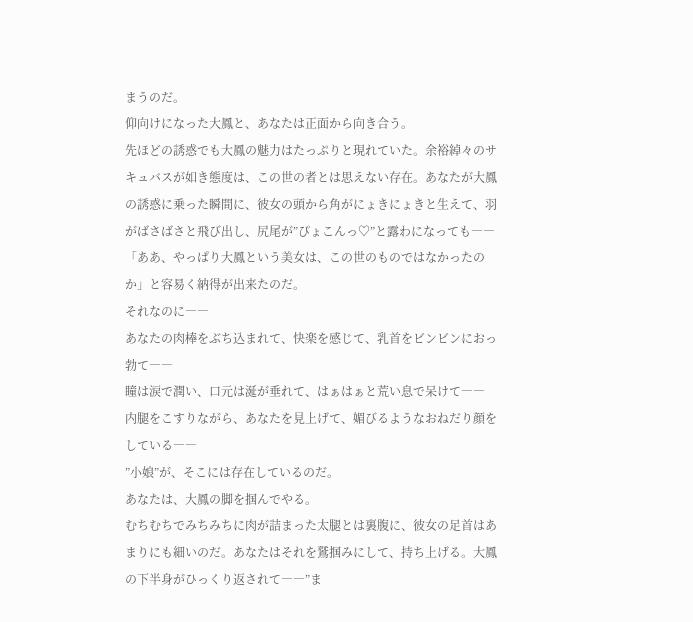まうのだ。
仰向けになった大鳳と、あなたは正面から向き合う。
先ほどの誘惑でも大鳳の魅力はたっぷりと現れていた。余裕綽々のサキュバスが如き態度は、この世の者とは思えない存在。あなたが大鳳の誘惑に乗った瞬間に、彼女の頭から角がにょきにょきと生えて、羽がばさばさと飛び出し、尻尾が”ぴょこんっ♡”と露わになっても――「ああ、やっぱり大鳳という美女は、この世のものではなかったのか」と容易く納得が出来たのだ。
それなのに――
あなたの肉棒をぶち込まれて、快楽を感じて、乳首をビンビンにおっ勃て――
瞳は涙で潤い、口元は涎が垂れて、はぁはぁと荒い息で呆けて――
内腿をこすりながら、あなたを見上げて、媚びるようなおねだり顔をしている――
”小娘”が、そこには存在しているのだ。
あなたは、大鳳の脚を掴んでやる。
むちむちでみちみちに肉が詰まった太腿とは裏腹に、彼女の足首はあまりにも細いのだ。あなたはそれを鷲掴みにして、持ち上げる。大鳳の下半身がひっくり返されて――”ま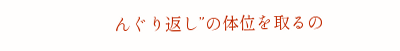んぐり返し”の体位を取るの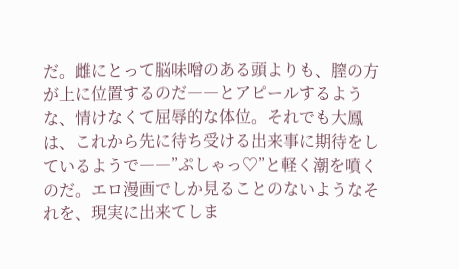だ。雌にとって脳味噌のある頭よりも、膣の方が上に位置するのだ――とアピールするような、情けなくて屈辱的な体位。それでも大鳳は、これから先に待ち受ける出来事に期待をしているようで――”ぷしゃっ♡”と軽く潮を噴くのだ。エロ漫画でしか見ることのないようなそれを、現実に出来てしま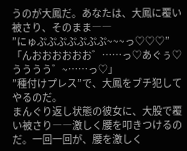うのが大鳳だ。あなたは、大鳳に覆い被さり、そのまま――
”にゅぷぷぷぷぷぷぷ~~~っ♡♡♡”
「んおおおおおお゛……っ♡あぐぅ♡うううう゛~……っ♡」
”種付けプレス”で、大鳳をブチ犯してやるのだ。
まんぐり返し状態の彼女に、大股で覆い被さり――激しく腰を叩きつけるのだ。一回一回が、腰を激しく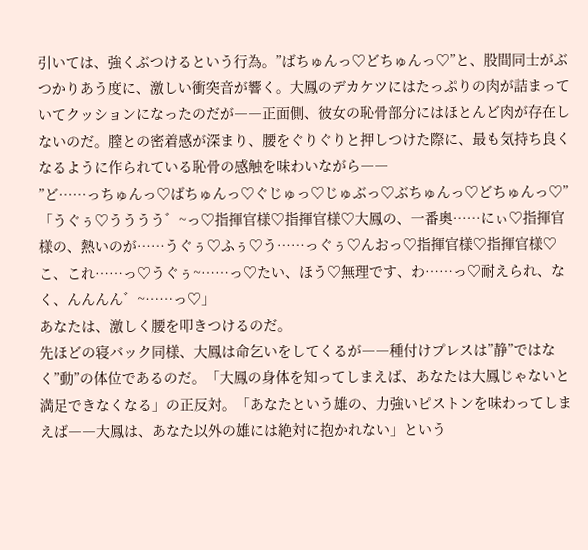引いては、強くぶつけるという行為。”ばちゅんっ♡どちゅんっ♡”と、股間同士がぶつかりあう度に、激しい衝突音が響く。大鳳のデカケツにはたっぷりの肉が詰まっていてクッションになったのだが――正面側、彼女の恥骨部分にはほとんど肉が存在しないのだ。膣との密着感が深まり、腰をぐりぐりと押しつけた際に、最も気持ち良くなるように作られている恥骨の感触を味わいながら――
”ど……っちゅんっ♡ばちゅんっ♡ぐじゅっ♡じゅぶっ♡ぶちゅんっ♡どちゅんっ♡”
「うぐぅ♡うううう゛~っ♡指揮官様♡指揮官様♡大鳳の、一番奥……にぃ♡指揮官様の、熱いのが……うぐぅ♡ふぅ♡う……っぐぅ♡んおっ♡指揮官様♡指揮官様♡こ、これ……っ♡うぐぅ~……っ♡たい、ほう♡無理です、わ……っ♡耐えられ、なく、んんんん゛~……っ♡」
あなたは、激しく腰を叩きつけるのだ。
先ほどの寝バック同様、大鳳は命乞いをしてくるが――種付けプレスは”静”ではなく”動”の体位であるのだ。「大鳳の身体を知ってしまえば、あなたは大鳳じゃないと満足できなくなる」の正反対。「あなたという雄の、力強いピストンを味わってしまえば――大鳳は、あなた以外の雄には絶対に抱かれない」という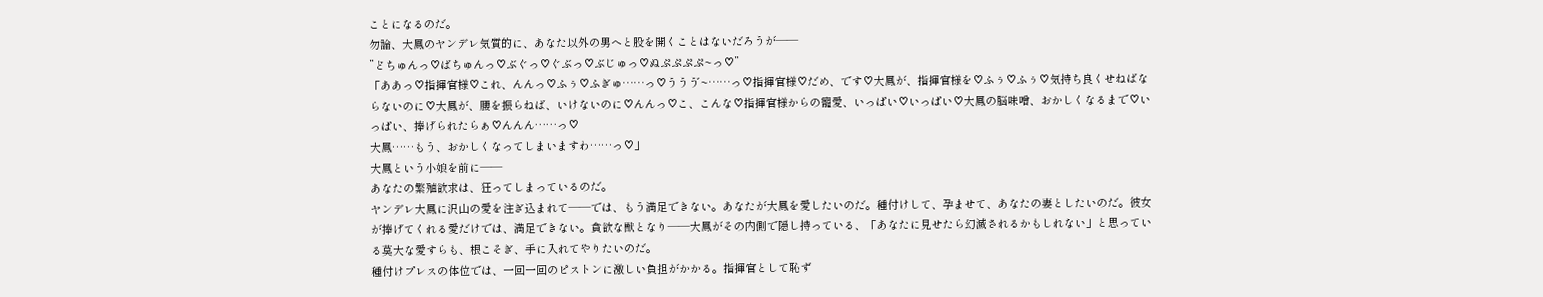ことになるのだ。
勿論、大鳳のヤンデレ気質的に、あなた以外の男へと股を開くことはないだろうが――
”どちゅんっ♡ばちゅんっ♡ぶぐっ♡ぐぶっ♡ぶじゅっ♡ぬぷぷぷぷ~っ♡”
「ああっ♡指揮官様♡これ、んんっ♡ふぅ♡ふぎゅ……っ♡ううう゛~……っ♡指揮官様♡だめ、です♡大鳳が、指揮官様を♡ふぅ♡ふぅ♡気持ち良くせねばならないのに♡大鳳が、腰を振らねば、いけないのに♡んんっ♡こ、こんな♡指揮官様からの寵愛、いっぱい♡いっぱい♡大鳳の脳味噌、おかしくなるまで♡いっぱい、捧げられたらぁ♡んんん……っ♡
大鳳……もう、おかしくなってしまいますわ……っ♡」
大鳳という小娘を前に――
あなたの繁殖欲求は、狂ってしまっているのだ。
ヤンデレ大鳳に沢山の愛を注ぎ込まれて――では、もう満足できない。あなたが大鳳を愛したいのだ。種付けして、孕ませて、あなたの妻としたいのだ。彼女が捧げてくれる愛だけでは、満足できない。貪欲な獣となり――大鳳がその内側で隠し持っている、「あなたに見せたら幻滅されるかもしれない」と思っている莫大な愛すらも、根こそぎ、手に入れてやりたいのだ。
種付けプレスの体位では、一回一回のピストンに激しい負担がかかる。指揮官として恥ず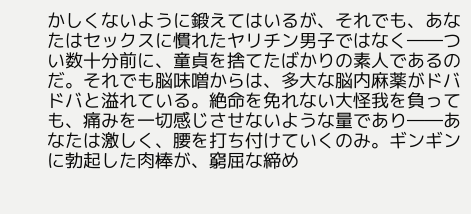かしくないように鍛えてはいるが、それでも、あなたはセックスに慣れたヤリチン男子ではなく――つい数十分前に、童貞を捨てたばかりの素人であるのだ。それでも脳味噌からは、多大な脳内麻薬がドバドバと溢れている。絶命を免れない大怪我を負っても、痛みを一切感じさせないような量であり――あなたは激しく、腰を打ち付けていくのみ。ギンギンに勃起した肉棒が、窮屈な締め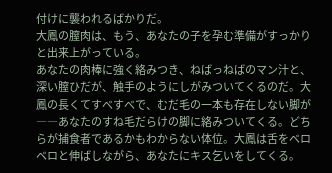付けに襲われるばかりだ。
大鳳の膣肉は、もう、あなたの子を孕む準備がすっかりと出来上がっている。
あなたの肉棒に強く絡みつき、ねばっねばのマン汁と、深い膣ひだが、触手のようにしがみついてくるのだ。大鳳の長くてすべすべで、むだ毛の一本も存在しない脚が――あなたのすね毛だらけの脚に絡みついてくる。どちらが捕食者であるかもわからない体位。大鳳は舌をベロベロと伸ばしながら、あなたにキス乞いをしてくる。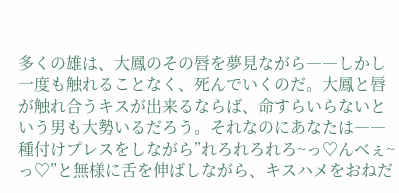多くの雄は、大鳳のその唇を夢見ながら――しかし一度も触れることなく、死んでいくのだ。大鳳と唇が触れ合うキスが出来るならば、命すらいらないという男も大勢いるだろう。それなのにあなたは――種付けプレスをしながら”れろれろれろ~っ♡んべぇ~っ♡”と無様に舌を伸ばしながら、キスハメをおねだ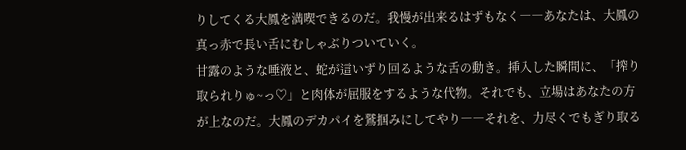りしてくる大鳳を満喫できるのだ。我慢が出来るはずもなく――あなたは、大鳳の真っ赤で長い舌にむしゃぶりついていく。
甘露のような唾液と、蛇が這いずり回るような舌の動き。挿入した瞬間に、「搾り取られりゅ~っ♡」と肉体が屈服をするような代物。それでも、立場はあなたの方が上なのだ。大鳳のデカパイを鷲掴みにしてやり――それを、力尽くでもぎり取る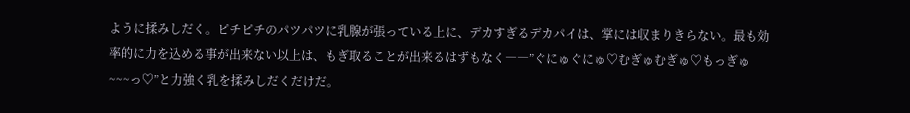ように揉みしだく。ピチピチのパツパツに乳腺が張っている上に、デカすぎるデカパイは、掌には収まりきらない。最も効率的に力を込める事が出来ない以上は、もぎ取ることが出来るはずもなく――”ぐにゅぐにゅ♡むぎゅむぎゅ♡もっぎゅ~~~っ♡”と力強く乳を揉みしだくだけだ。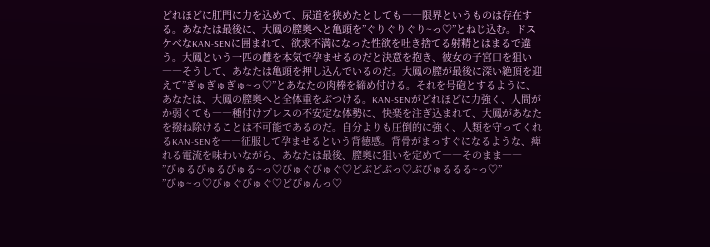どれほどに肛門に力を込めて、尿道を狭めたとしても――限界というものは存在する。あなたは最後に、大鳳の膣奥へと亀頭を”ぐりぐりぐり~っ♡”とねじ込む。ドスケベなKAN-SENに囲まれて、欲求不満になった性欲を吐き捨てる射精とはまるで違う。大鳳という一匹の雌を本気で孕ませるのだと決意を抱き、彼女の子宮口を狙い――そうして、あなたは亀頭を押し込んでいるのだ。大鳳の膣が最後に深い絶頂を迎えて”ぎゅぎゅぎゅ~っ♡”とあなたの肉棒を締め付ける。それを号砲とするように、あなたは、大鳳の膣奥へと全体重をぶつける。KAN-SENがどれほどに力強く、人間がか弱くても――種付けプレスの不安定な体勢に、快楽を注ぎ込まれて、大鳳があなたを撥ね除けることは不可能であるのだ。自分よりも圧倒的に強く、人類を守ってくれるKAN-SENを――征服して孕ませるという背徳感。背骨がまっすぐになるような、痺れる電流を味わいながら、あなたは最後、膣奥に狙いを定めて――そのまま――
”びゅるびゅるびゅる~っ♡びゅぐびゅぐ♡どぶどぶっ♡ぶびゅるるる~っ♡”
”びゅ~っ♡びゅぐびゅぐ♡どぴゅんっ♡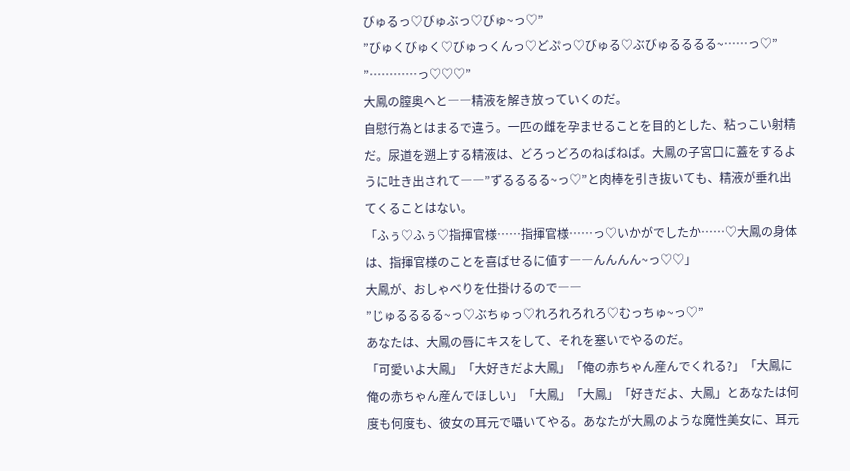びゅるっ♡びゅぶっ♡びゅ~っ♡”
”びゅくびゅく♡びゅっくんっ♡どぷっ♡びゅる♡ぶびゅるるるる~……っ♡”
”…………っ♡♡♡”
大鳳の膣奥へと――精液を解き放っていくのだ。
自慰行為とはまるで違う。一匹の雌を孕ませることを目的とした、粘っこい射精だ。尿道を遡上する精液は、どろっどろのねばねば。大鳳の子宮口に蓋をするように吐き出されて――”ずるるるる~っ♡”と肉棒を引き抜いても、精液が垂れ出てくることはない。
「ふぅ♡ふぅ♡指揮官様……指揮官様……っ♡いかがでしたか……♡大鳳の身体は、指揮官様のことを喜ばせるに値す――んんんん~っ♡♡」
大鳳が、おしゃべりを仕掛けるので――
”じゅるるるる~っ♡ぶちゅっ♡れろれろれろ♡むっちゅ~っ♡”
あなたは、大鳳の唇にキスをして、それを塞いでやるのだ。
「可愛いよ大鳳」「大好きだよ大鳳」「俺の赤ちゃん産んでくれる?」「大鳳に俺の赤ちゃん産んでほしい」「大鳳」「大鳳」「好きだよ、大鳳」とあなたは何度も何度も、彼女の耳元で囁いてやる。あなたが大鳳のような魔性美女に、耳元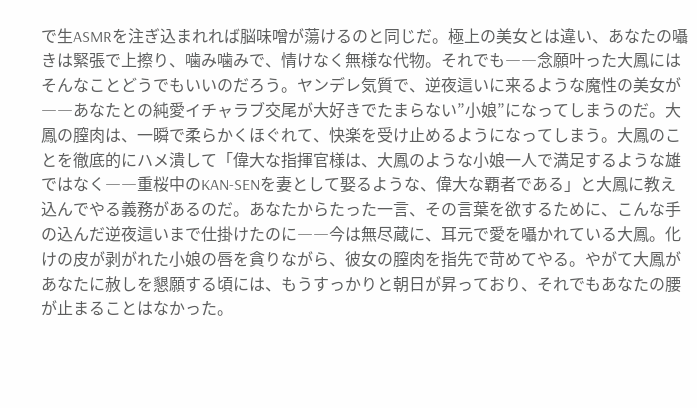で生ASMRを注ぎ込まれれば脳味噌が蕩けるのと同じだ。極上の美女とは違い、あなたの囁きは緊張で上擦り、噛み噛みで、情けなく無様な代物。それでも――念願叶った大鳳にはそんなことどうでもいいのだろう。ヤンデレ気質で、逆夜這いに来るような魔性の美女が――あなたとの純愛イチャラブ交尾が大好きでたまらない”小娘”になってしまうのだ。大鳳の膣肉は、一瞬で柔らかくほぐれて、快楽を受け止めるようになってしまう。大鳳のことを徹底的にハメ潰して「偉大な指揮官様は、大鳳のような小娘一人で満足するような雄ではなく――重桜中のKAN-SENを妻として娶るような、偉大な覇者である」と大鳳に教え込んでやる義務があるのだ。あなたからたった一言、その言葉を欲するために、こんな手の込んだ逆夜這いまで仕掛けたのに――今は無尽蔵に、耳元で愛を囁かれている大鳳。化けの皮が剥がれた小娘の唇を貪りながら、彼女の膣肉を指先で苛めてやる。やがて大鳳があなたに赦しを懇願する頃には、もうすっかりと朝日が昇っており、それでもあなたの腰が止まることはなかった。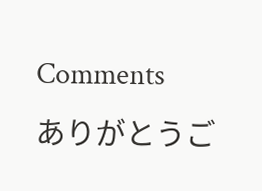Comments
ありがとうご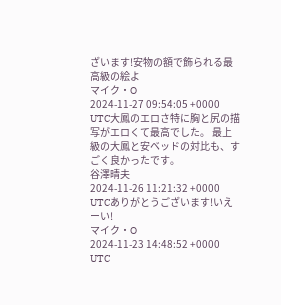ざいます!安物の額で飾られる最高級の絵よ
マイク・O
2024-11-27 09:54:05 +0000 UTC大鳳のエロさ特に胸と尻の描写がエロくて最高でした。 最上級の大鳳と安ベッドの対比も、すごく良かったです。
谷澤晴夫
2024-11-26 11:21:32 +0000 UTCありがとうございます!いえーい!
マイク・O
2024-11-23 14:48:52 +0000 UTC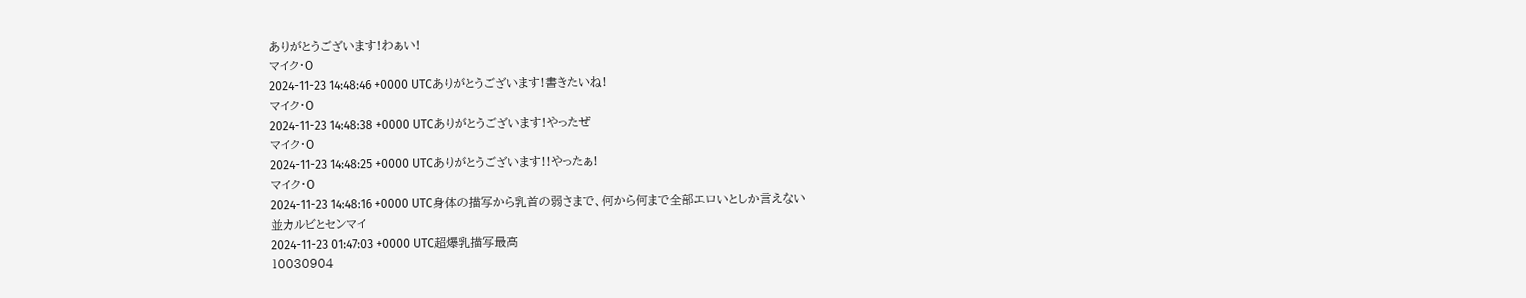ありがとうございます!わぁい!
マイク・O
2024-11-23 14:48:46 +0000 UTCありがとうございます!書きたいね!
マイク・O
2024-11-23 14:48:38 +0000 UTCありがとうございます!やったぜ
マイク・O
2024-11-23 14:48:25 +0000 UTCありがとうございます!!やったぁ!
マイク・O
2024-11-23 14:48:16 +0000 UTC身体の描写から乳首の弱さまで、何から何まで全部エロいとしか言えない
並カルビとセンマイ
2024-11-23 01:47:03 +0000 UTC超爆乳描写最高
10030904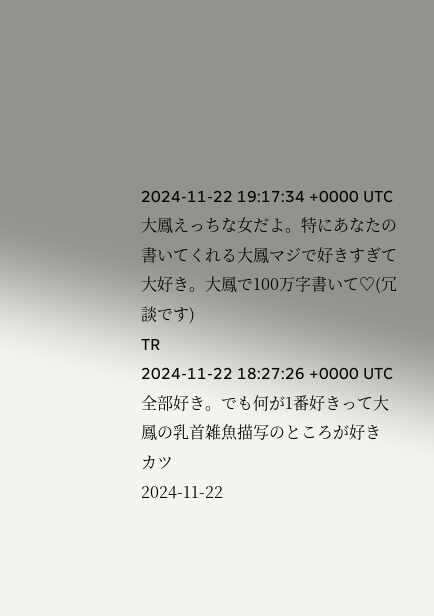2024-11-22 19:17:34 +0000 UTC大鳳えっちな女だよ。特にあなたの書いてくれる大鳳マジで好きすぎて大好き。大鳳で100万字書いて♡(冗談です)
TR
2024-11-22 18:27:26 +0000 UTC全部好き。でも何が1番好きって大鳳の乳首雑魚描写のところが好き
カツ
2024-11-22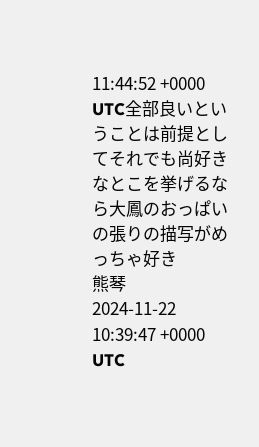11:44:52 +0000 UTC全部良いということは前提としてそれでも尚好きなとこを挙げるなら大鳳のおっぱいの張りの描写がめっちゃ好き
熊琴
2024-11-22 10:39:47 +0000 UTC